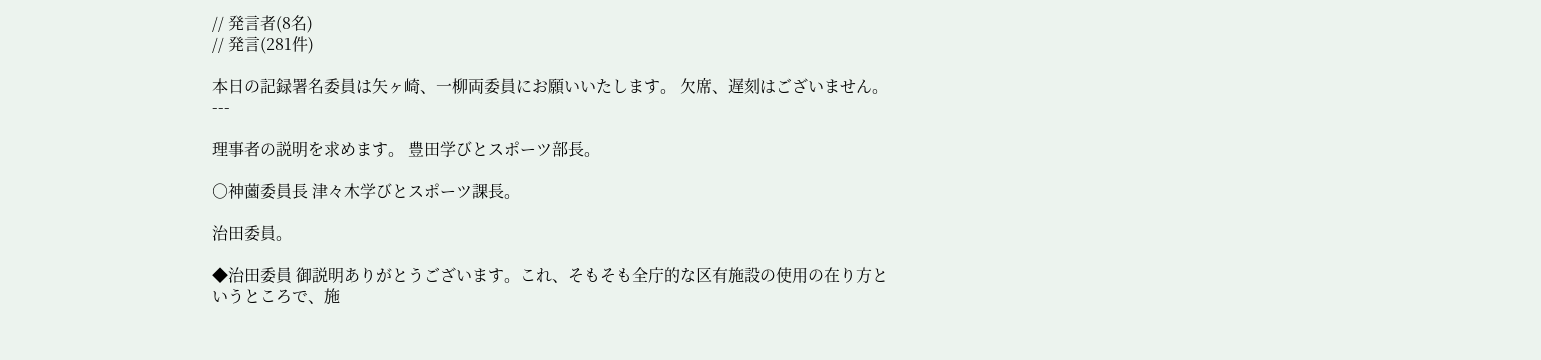// 発言者(8名)
// 発言(281件)

本日の記録署名委員は矢ヶ崎、一柳両委員にお願いいたします。 欠席、遅刻はございません。 ---

理事者の説明を求めます。 豊田学びとスポーツ部長。

○神薗委員長 津々木学びとスポーツ課長。

治田委員。

◆治田委員 御説明ありがとうございます。これ、そもそも全庁的な区有施設の使用の在り方というところで、施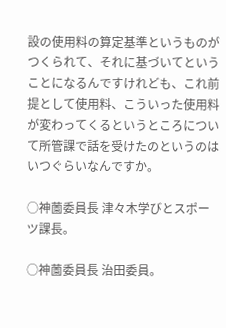設の使用料の算定基準というものがつくられて、それに基づいてということになるんですけれども、これ前提として使用料、こういった使用料が変わってくるというところについて所管課で話を受けたのというのはいつぐらいなんですか。

○神薗委員長 津々木学びとスポーツ課長。

○神薗委員長 治田委員。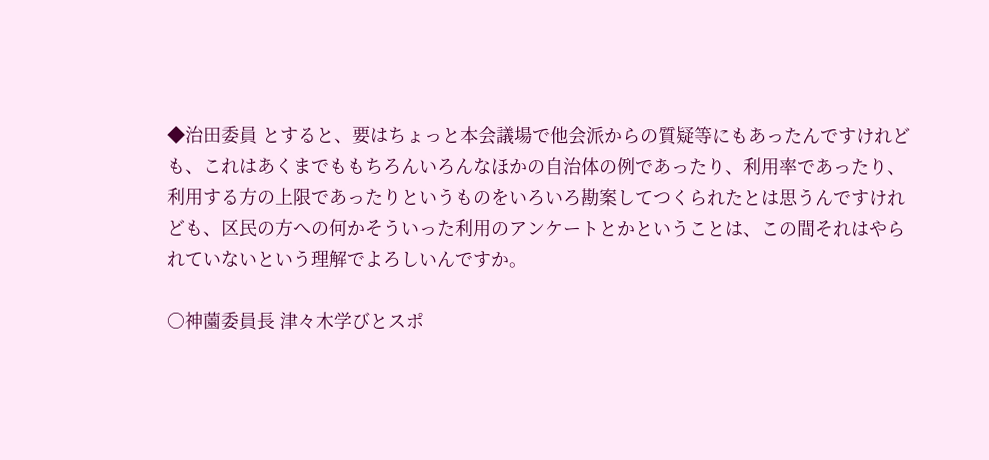◆治田委員 とすると、要はちょっと本会議場で他会派からの質疑等にもあったんですけれども、これはあくまでももちろんいろんなほかの自治体の例であったり、利用率であったり、利用する方の上限であったりというものをいろいろ勘案してつくられたとは思うんですけれども、区民の方への何かそういった利用のアンケートとかということは、この間それはやられていないという理解でよろしいんですか。

○神薗委員長 津々木学びとスポ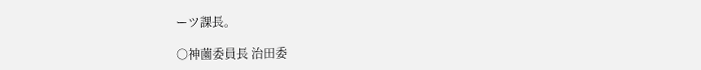ーツ課長。

○神薗委員長 治田委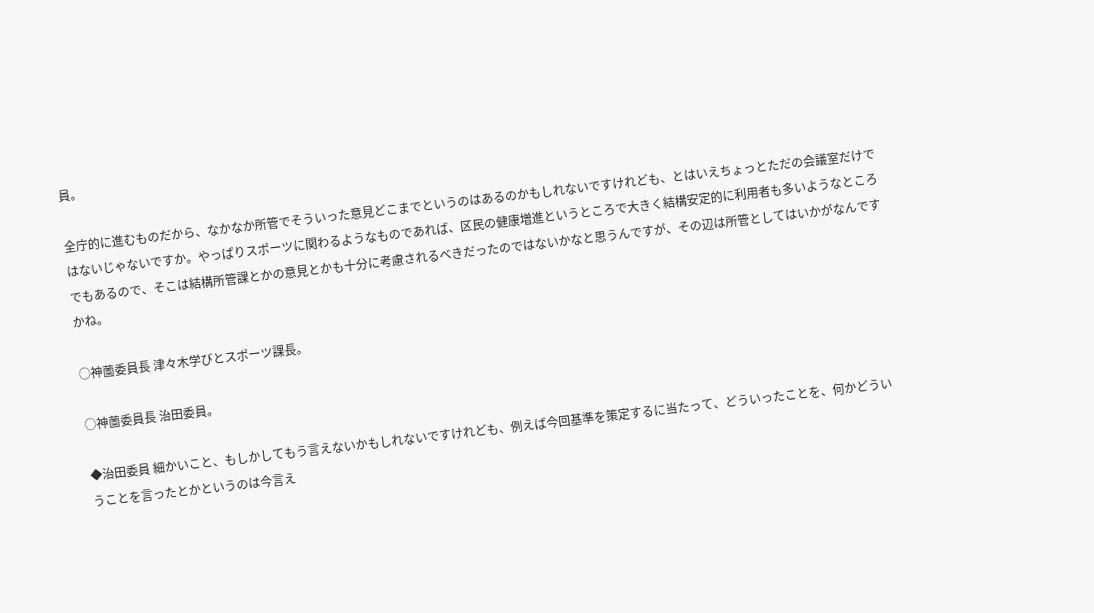員。

全庁的に進むものだから、なかなか所管でそういった意見どこまでというのはあるのかもしれないですけれども、とはいえちょっとただの会議室だけではないじゃないですか。やっぱりスポーツに関わるようなものであれば、区民の健康増進というところで大きく結構安定的に利用者も多いようなところでもあるので、そこは結構所管課とかの意見とかも十分に考慮されるべきだったのではないかなと思うんですが、その辺は所管としてはいかがなんですかね。

○神薗委員長 津々木学びとスポーツ課長。

○神薗委員長 治田委員。

◆治田委員 細かいこと、もしかしてもう言えないかもしれないですけれども、例えば今回基準を策定するに当たって、どういったことを、何かどういうことを言ったとかというのは今言え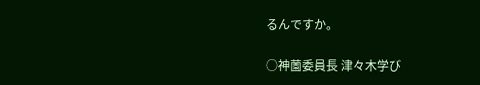るんですか。

○神薗委員長 津々木学び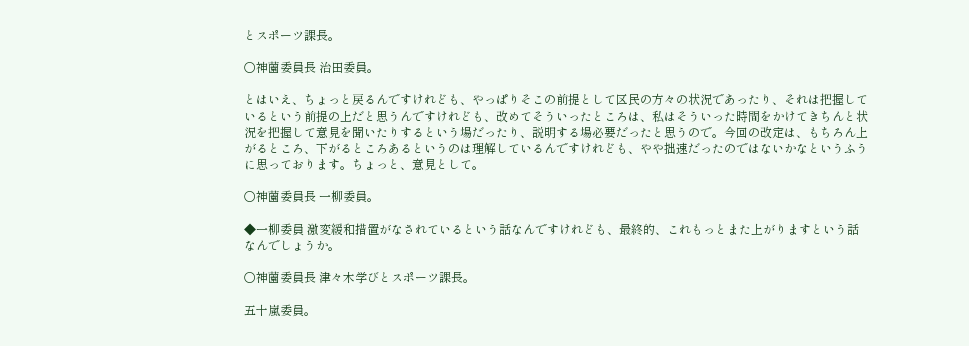とスポーツ課長。

○神薗委員長 治田委員。

とはいえ、ちょっと戻るんですけれども、やっぱりそこの前提として区民の方々の状況であったり、それは把握しているという前提の上だと思うんですけれども、改めてそういったところは、私はそういった時間をかけてきちんと状況を把握して意見を聞いたりするという場だったり、説明する場必要だったと思うので。今回の改定は、もちろん上がるところ、下がるところあるというのは理解しているんですけれども、やや拙速だったのではないかなというふうに思っております。ちょっと、意見として。

○神薗委員長 一柳委員。

◆一柳委員 激変緩和措置がなされているという話なんですけれども、最終的、これもっとまた上がりますという話なんでしょうか。

○神薗委員長 津々木学びとスポーツ課長。

五十嵐委員。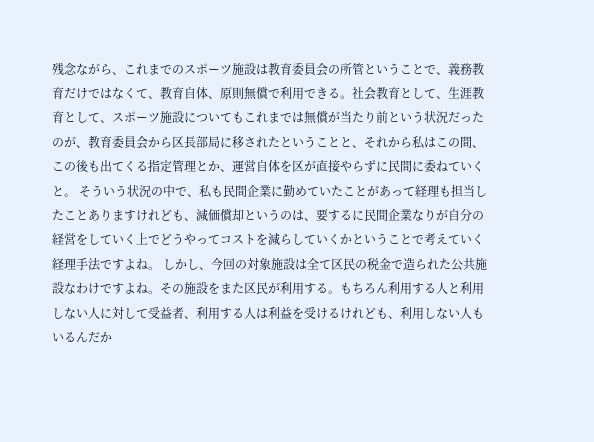残念ながら、これまでのスポーツ施設は教育委員会の所管ということで、義務教育だけではなくて、教育自体、原則無償で利用できる。社会教育として、生涯教育として、スポーツ施設についてもこれまでは無償が当たり前という状況だったのが、教育委員会から区長部局に移されたということと、それから私はこの間、この後も出てくる指定管理とか、運営自体を区が直接やらずに民間に委ねていくと。 そういう状況の中で、私も民間企業に勤めていたことがあって経理も担当したことありますけれども、減価償却というのは、要するに民間企業なりが自分の経営をしていく上でどうやってコストを減らしていくかということで考えていく経理手法ですよね。 しかし、今回の対象施設は全て区民の税金で造られた公共施設なわけですよね。その施設をまた区民が利用する。もちろん利用する人と利用しない人に対して受益者、利用する人は利益を受けるけれども、利用しない人もいるんだか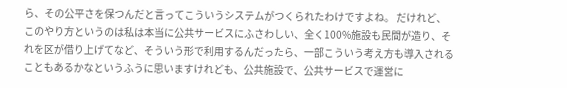ら、その公平さを保つんだと言ってこういうシステムがつくられたわけですよね。 だけれど、このやり方というのは私は本当に公共サービスにふさわしい、全く100%施設も民間が造り、それを区が借り上げてなど、そういう形で利用するんだったら、一部こういう考え方も導入されることもあるかなというふうに思いますけれども、公共施設で、公共サービスで運営に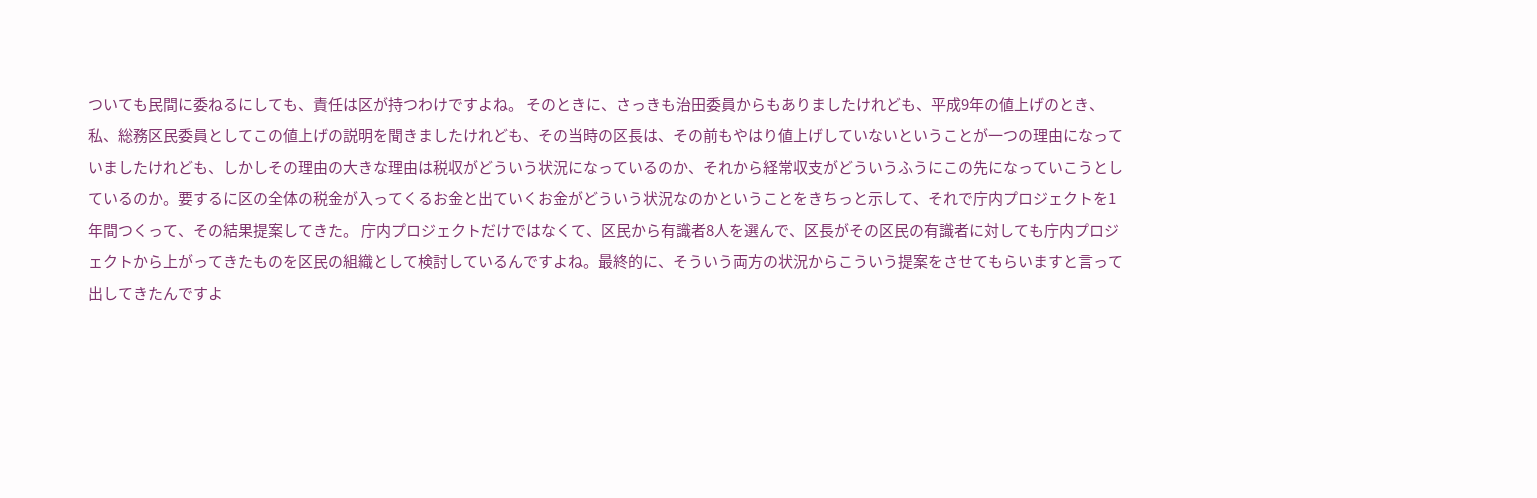ついても民間に委ねるにしても、責任は区が持つわけですよね。 そのときに、さっきも治田委員からもありましたけれども、平成9年の値上げのとき、私、総務区民委員としてこの値上げの説明を聞きましたけれども、その当時の区長は、その前もやはり値上げしていないということが一つの理由になっていましたけれども、しかしその理由の大きな理由は税収がどういう状況になっているのか、それから経常収支がどういうふうにこの先になっていこうとしているのか。要するに区の全体の税金が入ってくるお金と出ていくお金がどういう状況なのかということをきちっと示して、それで庁内プロジェクトを1年間つくって、その結果提案してきた。 庁内プロジェクトだけではなくて、区民から有識者8人を選んで、区長がその区民の有識者に対しても庁内プロジェクトから上がってきたものを区民の組織として検討しているんですよね。最終的に、そういう両方の状況からこういう提案をさせてもらいますと言って出してきたんですよ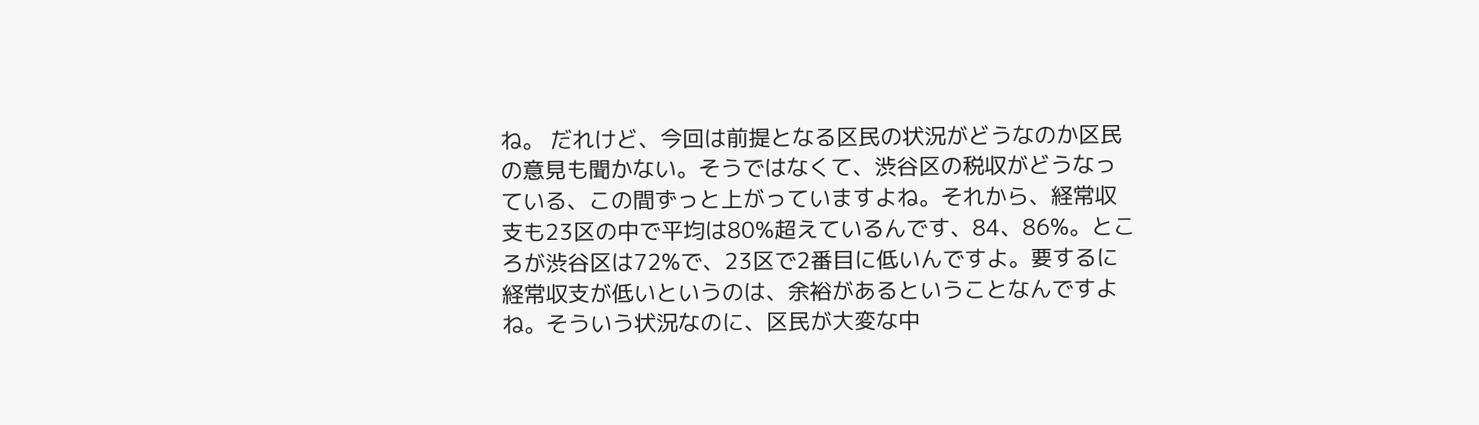ね。 だれけど、今回は前提となる区民の状況がどうなのか区民の意見も聞かない。そうではなくて、渋谷区の税収がどうなっている、この間ずっと上がっていますよね。それから、経常収支も23区の中で平均は80%超えているんです、84、86%。ところが渋谷区は72%で、23区で2番目に低いんですよ。要するに経常収支が低いというのは、余裕があるということなんですよね。そういう状況なのに、区民が大変な中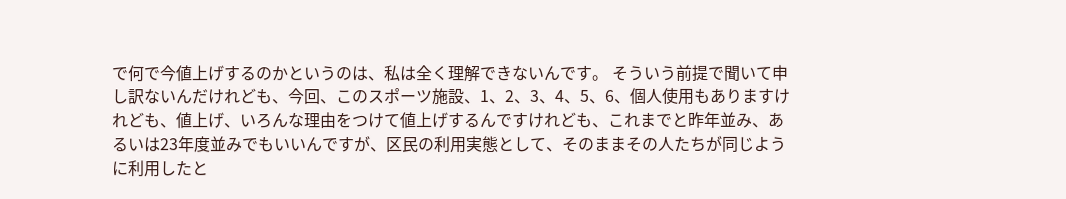で何で今値上げするのかというのは、私は全く理解できないんです。 そういう前提で聞いて申し訳ないんだけれども、今回、このスポーツ施設、1、2、3、4、5、6、個人使用もありますけれども、値上げ、いろんな理由をつけて値上げするんですけれども、これまでと昨年並み、あるいは23年度並みでもいいんですが、区民の利用実態として、そのままその人たちが同じように利用したと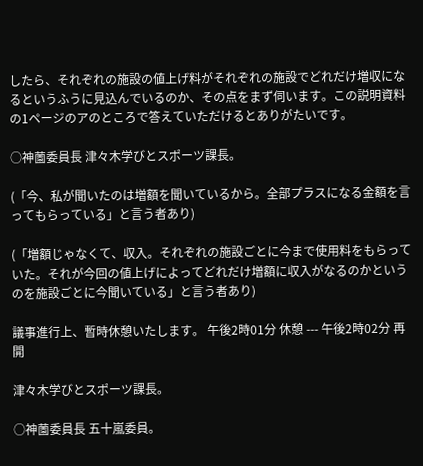したら、それぞれの施設の値上げ料がそれぞれの施設でどれだけ増収になるというふうに見込んでいるのか、その点をまず伺います。この説明資料の1ページのアのところで答えていただけるとありがたいです。

○神薗委員長 津々木学びとスポーツ課長。

(「今、私が聞いたのは増額を聞いているから。全部プラスになる金額を言ってもらっている」と言う者あり)

(「増額じゃなくて、収入。それぞれの施設ごとに今まで使用料をもらっていた。それが今回の値上げによってどれだけ増額に収入がなるのかというのを施設ごとに今聞いている」と言う者あり)

議事進行上、暫時休憩いたします。 午後2時01分 休憩 --- 午後2時02分 再開

津々木学びとスポーツ課長。

○神薗委員長 五十嵐委員。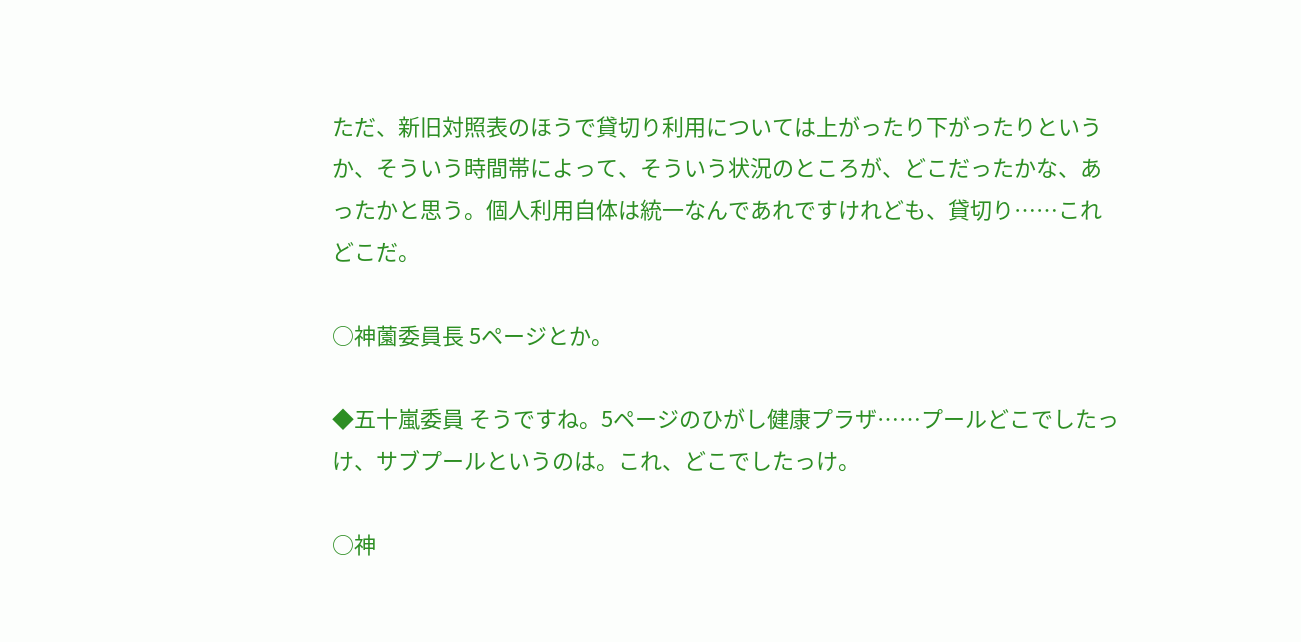ただ、新旧対照表のほうで貸切り利用については上がったり下がったりというか、そういう時間帯によって、そういう状況のところが、どこだったかな、あったかと思う。個人利用自体は統一なんであれですけれども、貸切り……これどこだ。

○神薗委員長 5ページとか。

◆五十嵐委員 そうですね。5ページのひがし健康プラザ……プールどこでしたっけ、サブプールというのは。これ、どこでしたっけ。

○神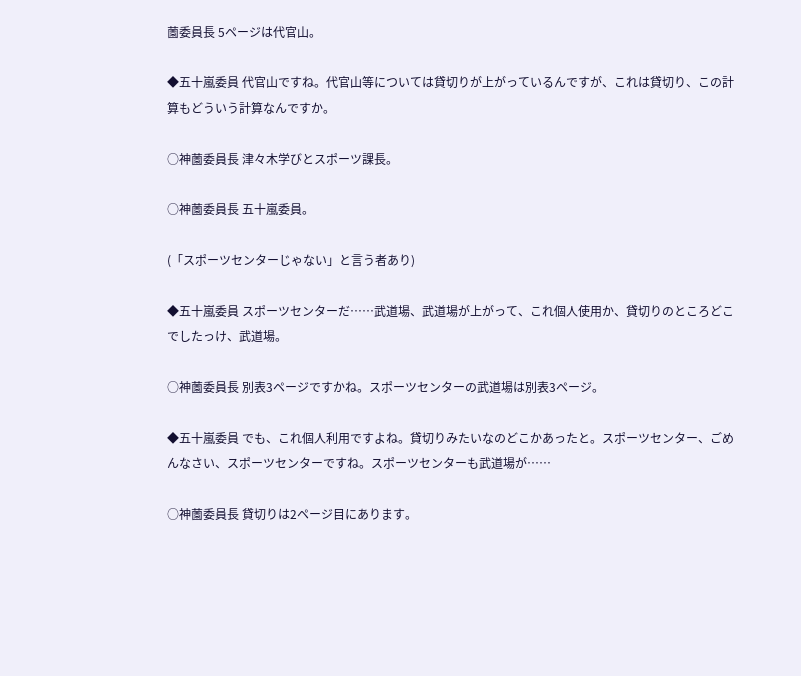薗委員長 5ページは代官山。

◆五十嵐委員 代官山ですね。代官山等については貸切りが上がっているんですが、これは貸切り、この計算もどういう計算なんですか。

○神薗委員長 津々木学びとスポーツ課長。

○神薗委員長 五十嵐委員。

(「スポーツセンターじゃない」と言う者あり)

◆五十嵐委員 スポーツセンターだ……武道場、武道場が上がって、これ個人使用か、貸切りのところどこでしたっけ、武道場。

○神薗委員長 別表3ページですかね。スポーツセンターの武道場は別表3ページ。

◆五十嵐委員 でも、これ個人利用ですよね。貸切りみたいなのどこかあったと。スポーツセンター、ごめんなさい、スポーツセンターですね。スポーツセンターも武道場が……

○神薗委員長 貸切りは2ページ目にあります。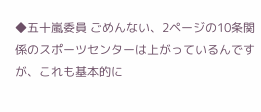◆五十嵐委員 ごめんない、2ページの10条関係のスポーツセンターは上がっているんですが、これも基本的に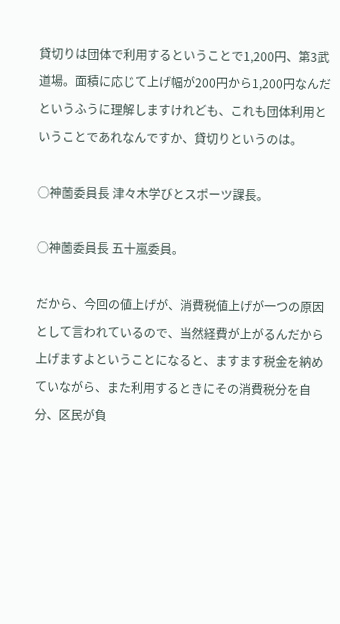貸切りは団体で利用するということで1,200円、第3武道場。面積に応じて上げ幅が200円から1,200円なんだというふうに理解しますけれども、これも団体利用ということであれなんですか、貸切りというのは。

○神薗委員長 津々木学びとスポーツ課長。

○神薗委員長 五十嵐委員。

だから、今回の値上げが、消費税値上げが一つの原因として言われているので、当然経費が上がるんだから上げますよということになると、ますます税金を納めていながら、また利用するときにその消費税分を自分、区民が負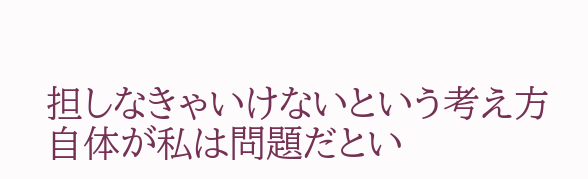担しなきゃいけないという考え方自体が私は問題だとい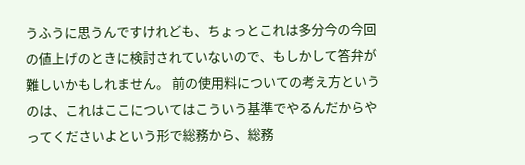うふうに思うんですけれども、ちょっとこれは多分今の今回の値上げのときに検討されていないので、もしかして答弁が難しいかもしれません。 前の使用料についての考え方というのは、これはここについてはこういう基準でやるんだからやってくださいよという形で総務から、総務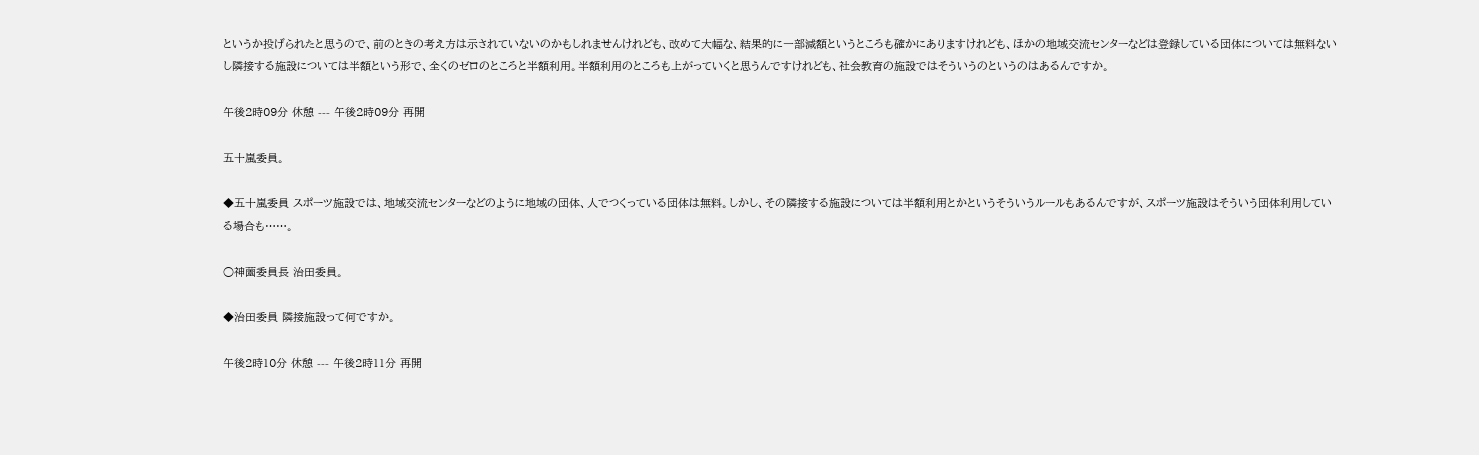というか投げられたと思うので、前のときの考え方は示されていないのかもしれませんけれども、改めて大幅な、結果的に一部減額というところも確かにありますけれども、ほかの地域交流センターなどは登録している団体については無料ないし隣接する施設については半額という形で、全くのゼロのところと半額利用。半額利用のところも上がっていくと思うんですけれども、社会教育の施設ではそういうのというのはあるんですか。

午後2時09分 休憩 --- 午後2時09分 再開

五十嵐委員。

◆五十嵐委員 スポーツ施設では、地域交流センターなどのように地域の団体、人でつくっている団体は無料。しかし、その隣接する施設については半額利用とかというそういうルールもあるんですが、スポーツ施設はそういう団体利用している場合も……。

○神薗委員長 治田委員。

◆治田委員 隣接施設って何ですか。

午後2時10分 休憩 --- 午後2時11分 再開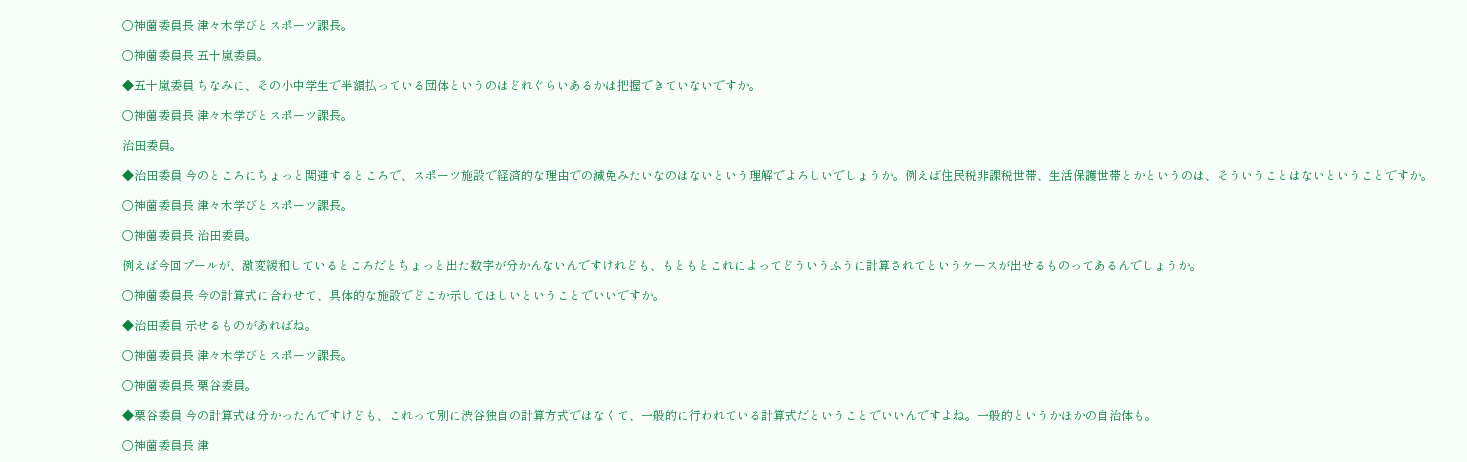○神薗委員長 津々木学びとスポーツ課長。

○神薗委員長 五十嵐委員。

◆五十嵐委員 ちなみに、その小中学生で半額払っている団体というのはどれぐらいあるかは把握できていないですか。

○神薗委員長 津々木学びとスポーツ課長。

治田委員。

◆治田委員 今のところにちょっと関連するところで、スポーツ施設で経済的な理由での減免みたいなのはないという理解でよろしいでしょうか。例えば住民税非課税世帯、生活保護世帯とかというのは、そういうことはないということですか。

○神薗委員長 津々木学びとスポーツ課長。

○神薗委員長 治田委員。

例えば今回プールが、激変緩和しているところだとちょっと出た数字が分かんないんですけれども、もともとこれによってどういうふうに計算されてというケースが出せるものってあるんでしょうか。

○神薗委員長 今の計算式に合わせて、具体的な施設でどこか示してほしいということでいいですか。

◆治田委員 示せるものがあればね。

○神薗委員長 津々木学びとスポーツ課長。

○神薗委員長 栗谷委員。

◆栗谷委員 今の計算式は分かったんですけども、これって別に渋谷独自の計算方式ではなくて、一般的に行われている計算式だということでいいんですよね。一般的というかほかの自治体も。

○神薗委員長 津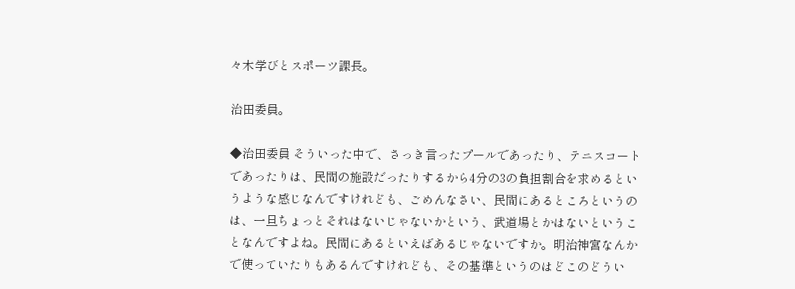々木学びとスポーツ課長。

治田委員。

◆治田委員 そういった中で、さっき言ったプールであったり、テニスコートであったりは、民間の施設だったりするから4分の3の負担割合を求めるというような感じなんですけれども、ごめんなさい、民間にあるところというのは、一旦ちょっとそれはないじゃないかという、武道場とかはないということなんですよね。民間にあるといえばあるじゃないですか。明治神宮なんかで使っていたりもあるんですけれども、その基準というのはどこのどうい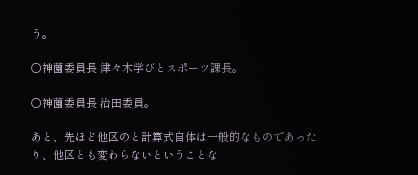う。

○神薗委員長 津々木学びとスポーツ課長。

○神薗委員長 治田委員。

あと、先ほど他区のと計算式自体は一般的なものであったり、他区とも変わらないということな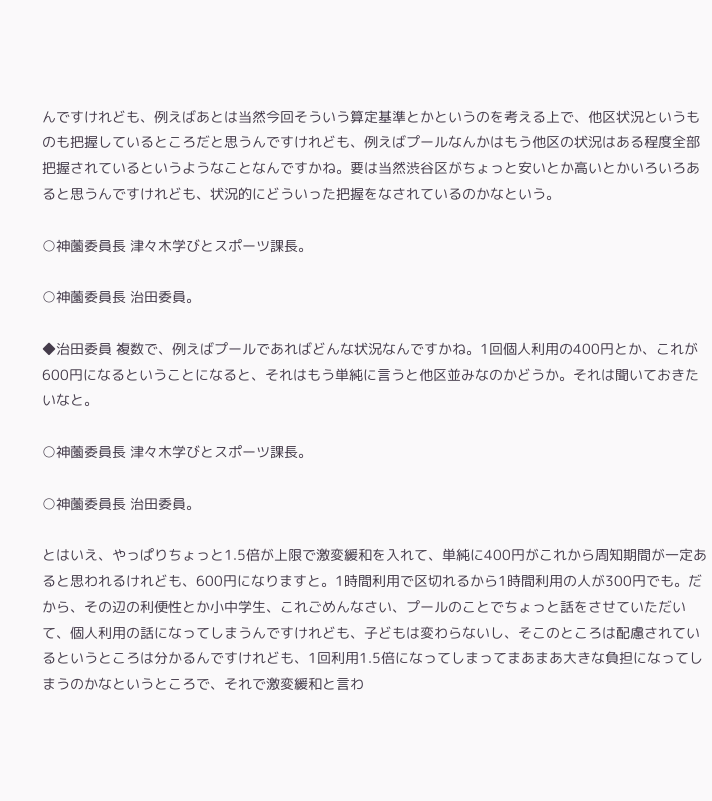んですけれども、例えばあとは当然今回そういう算定基準とかというのを考える上で、他区状況というものも把握しているところだと思うんですけれども、例えばプールなんかはもう他区の状況はある程度全部把握されているというようなことなんですかね。要は当然渋谷区がちょっと安いとか高いとかいろいろあると思うんですけれども、状況的にどういった把握をなされているのかなという。

○神薗委員長 津々木学びとスポーツ課長。

○神薗委員長 治田委員。

◆治田委員 複数で、例えばプールであればどんな状況なんですかね。1回個人利用の400円とか、これが600円になるということになると、それはもう単純に言うと他区並みなのかどうか。それは聞いておきたいなと。

○神薗委員長 津々木学びとスポーツ課長。

○神薗委員長 治田委員。

とはいえ、やっぱりちょっと1.5倍が上限で激変緩和を入れて、単純に400円がこれから周知期間が一定あると思われるけれども、600円になりますと。1時間利用で区切れるから1時間利用の人が300円でも。だから、その辺の利便性とか小中学生、これごめんなさい、プールのことでちょっと話をさせていただいて、個人利用の話になってしまうんですけれども、子どもは変わらないし、そこのところは配慮されているというところは分かるんですけれども、1回利用1.5倍になってしまってまあまあ大きな負担になってしまうのかなというところで、それで激変緩和と言わ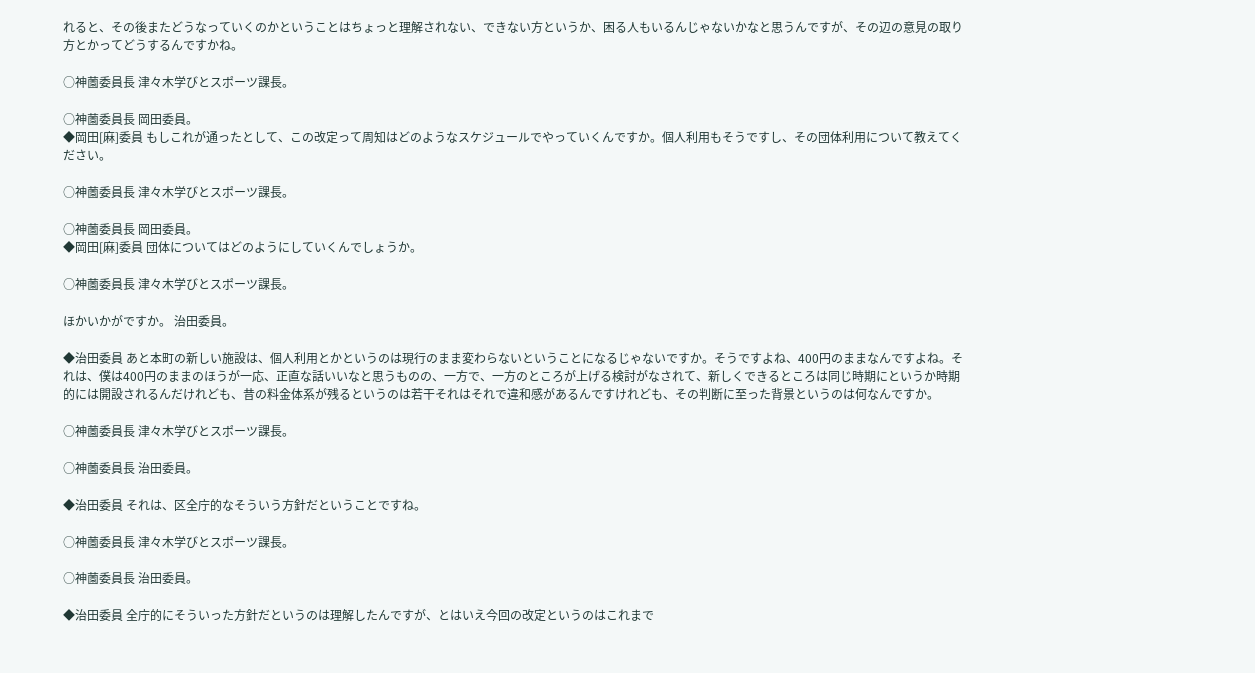れると、その後またどうなっていくのかということはちょっと理解されない、できない方というか、困る人もいるんじゃないかなと思うんですが、その辺の意見の取り方とかってどうするんですかね。

○神薗委員長 津々木学びとスポーツ課長。

○神薗委員長 岡田委員。
◆岡田[麻]委員 もしこれが通ったとして、この改定って周知はどのようなスケジュールでやっていくんですか。個人利用もそうですし、その団体利用について教えてください。

○神薗委員長 津々木学びとスポーツ課長。

○神薗委員長 岡田委員。
◆岡田[麻]委員 団体についてはどのようにしていくんでしょうか。

○神薗委員長 津々木学びとスポーツ課長。

ほかいかがですか。 治田委員。

◆治田委員 あと本町の新しい施設は、個人利用とかというのは現行のまま変わらないということになるじゃないですか。そうですよね、400円のままなんですよね。それは、僕は400円のままのほうが一応、正直な話いいなと思うものの、一方で、一方のところが上げる検討がなされて、新しくできるところは同じ時期にというか時期的には開設されるんだけれども、昔の料金体系が残るというのは若干それはそれで違和感があるんですけれども、その判断に至った背景というのは何なんですか。

○神薗委員長 津々木学びとスポーツ課長。

○神薗委員長 治田委員。

◆治田委員 それは、区全庁的なそういう方針だということですね。

○神薗委員長 津々木学びとスポーツ課長。

○神薗委員長 治田委員。

◆治田委員 全庁的にそういった方針だというのは理解したんですが、とはいえ今回の改定というのはこれまで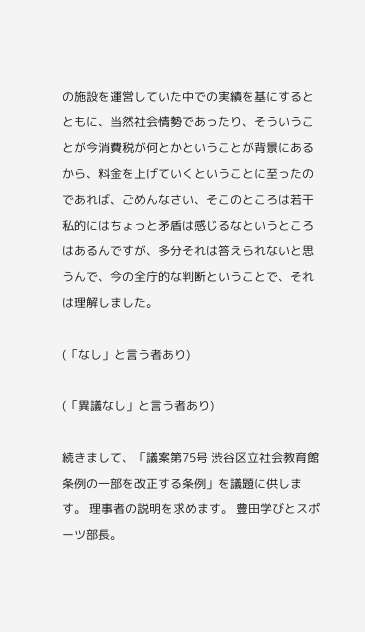の施設を運営していた中での実績を基にするとともに、当然社会情勢であったり、そういうことが今消費税が何とかということが背景にあるから、料金を上げていくということに至ったのであれば、ごめんなさい、そこのところは若干私的にはちょっと矛盾は感じるなというところはあるんですが、多分それは答えられないと思うんで、今の全庁的な判断ということで、それは理解しました。

(「なし」と言う者あり)

(「異議なし」と言う者あり)

続きまして、「議案第75号 渋谷区立社会教育館条例の一部を改正する条例」を議題に供します。 理事者の説明を求めます。 豊田学びとスポーツ部長。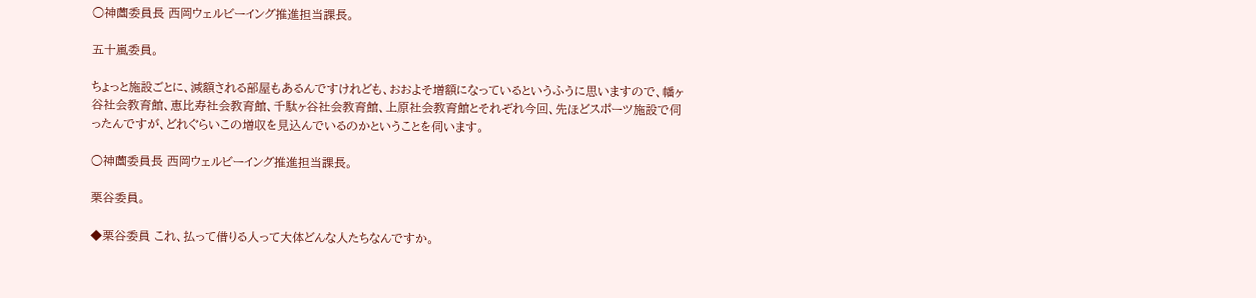○神薗委員長 西岡ウェルビーイング推進担当課長。

五十嵐委員。

ちょっと施設ごとに、減額される部屋もあるんですけれども、おおよそ増額になっているというふうに思いますので、幡ヶ谷社会教育館、恵比寿社会教育館、千駄ヶ谷社会教育館、上原社会教育館とそれぞれ今回、先ほどスポーツ施設で伺ったんですが、どれぐらいこの増収を見込んでいるのかということを伺います。

○神薗委員長 西岡ウェルビーイング推進担当課長。

栗谷委員。

◆栗谷委員 これ、払って借りる人って大体どんな人たちなんですか。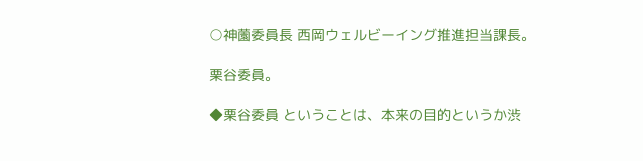○神薗委員長 西岡ウェルビーイング推進担当課長。

栗谷委員。

◆栗谷委員 ということは、本来の目的というか渋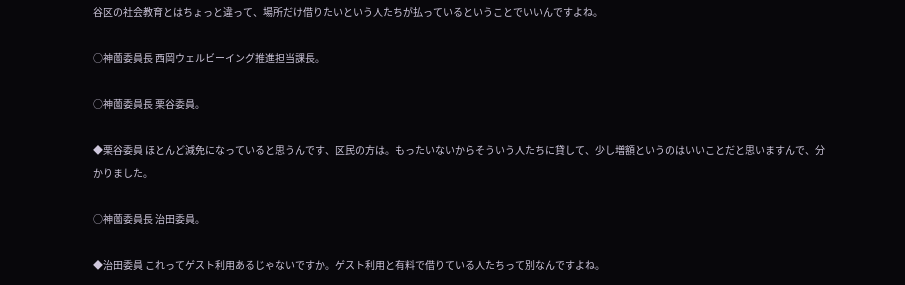谷区の社会教育とはちょっと違って、場所だけ借りたいという人たちが払っているということでいいんですよね。

○神薗委員長 西岡ウェルビーイング推進担当課長。

○神薗委員長 栗谷委員。

◆栗谷委員 ほとんど減免になっていると思うんです、区民の方は。もったいないからそういう人たちに貸して、少し増額というのはいいことだと思いますんで、分かりました。

○神薗委員長 治田委員。

◆治田委員 これってゲスト利用あるじゃないですか。ゲスト利用と有料で借りている人たちって別なんですよね。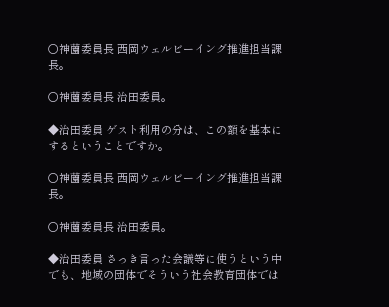○神薗委員長 西岡ウェルビーイング推進担当課長。

○神薗委員長 治田委員。

◆治田委員 ゲスト利用の分は、この額を基本にするということですか。

○神薗委員長 西岡ウェルビーイング推進担当課長。

○神薗委員長 治田委員。

◆治田委員 さっき言った会議等に使うという中でも、地域の団体でそういう社会教育団体では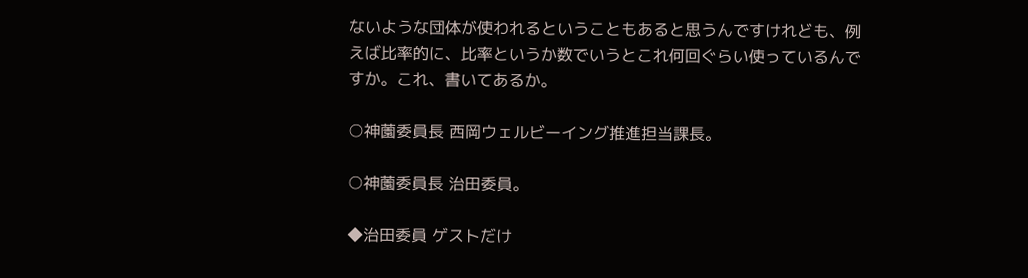ないような団体が使われるということもあると思うんですけれども、例えば比率的に、比率というか数でいうとこれ何回ぐらい使っているんですか。これ、書いてあるか。

○神薗委員長 西岡ウェルビーイング推進担当課長。

○神薗委員長 治田委員。

◆治田委員 ゲストだけ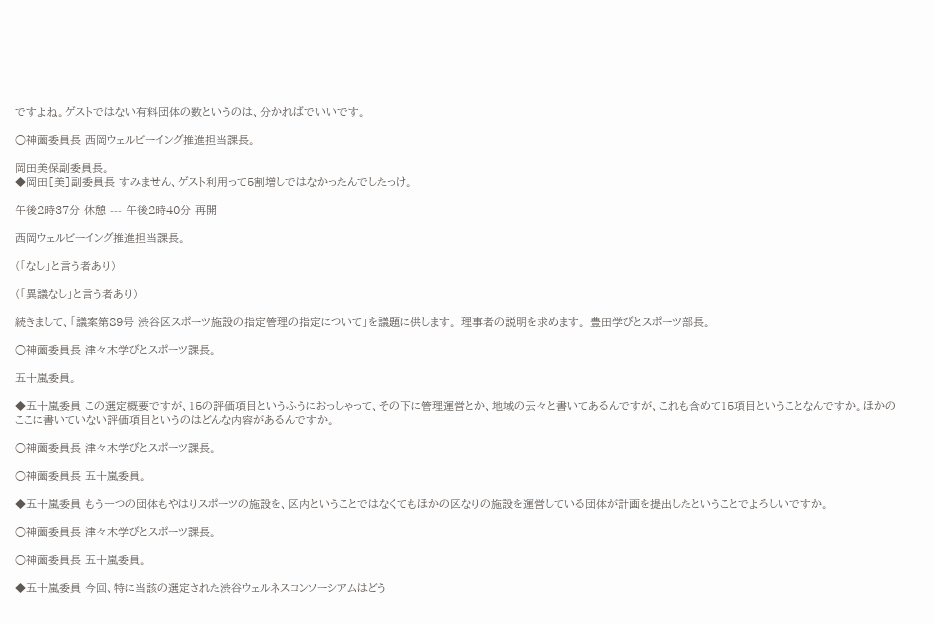ですよね。ゲストではない有料団体の数というのは、分かればでいいです。

○神薗委員長 西岡ウェルビーイング推進担当課長。

岡田美保副委員長。
◆岡田[美]副委員長 すみません、ゲスト利用って5割増しではなかったんでしたっけ。

午後2時37分 休憩 --- 午後2時40分 再開

西岡ウェルビーイング推進担当課長。

(「なし」と言う者あり)

(「異議なし」と言う者あり)

続きまして、「議案第89号 渋谷区スポーツ施設の指定管理の指定について」を議題に供します。 理事者の説明を求めます。 豊田学びとスポーツ部長。

○神薗委員長 津々木学びとスポーツ課長。

五十嵐委員。

◆五十嵐委員 この選定概要ですが、15の評価項目というふうにおっしゃって、その下に管理運営とか、地域の云々と書いてあるんですが、これも含めて15項目ということなんですか。ほかのここに書いていない評価項目というのはどんな内容があるんですか。

○神薗委員長 津々木学びとスポーツ課長。

○神薗委員長 五十嵐委員。

◆五十嵐委員 もう一つの団体もやはりスポーツの施設を、区内ということではなくてもほかの区なりの施設を運営している団体が計画を提出したということでよろしいですか。

○神薗委員長 津々木学びとスポーツ課長。

○神薗委員長 五十嵐委員。

◆五十嵐委員 今回、特に当該の選定された渋谷ウェルネスコンソーシアムはどう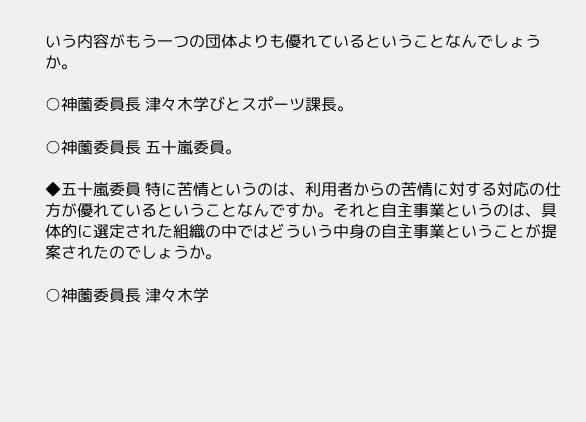いう内容がもう一つの団体よりも優れているということなんでしょうか。

○神薗委員長 津々木学びとスポーツ課長。

○神薗委員長 五十嵐委員。

◆五十嵐委員 特に苦情というのは、利用者からの苦情に対する対応の仕方が優れているということなんですか。それと自主事業というのは、具体的に選定された組織の中ではどういう中身の自主事業ということが提案されたのでしょうか。

○神薗委員長 津々木学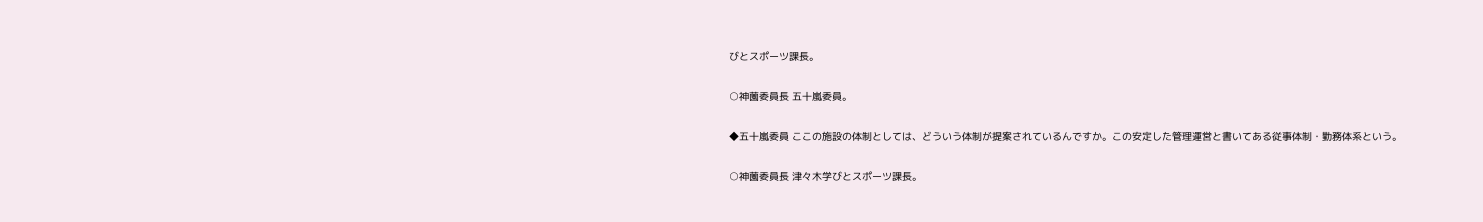びとスポーツ課長。

○神薗委員長 五十嵐委員。

◆五十嵐委員 ここの施設の体制としては、どういう体制が提案されているんですか。この安定した管理運営と書いてある従事体制・勤務体系という。

○神薗委員長 津々木学びとスポーツ課長。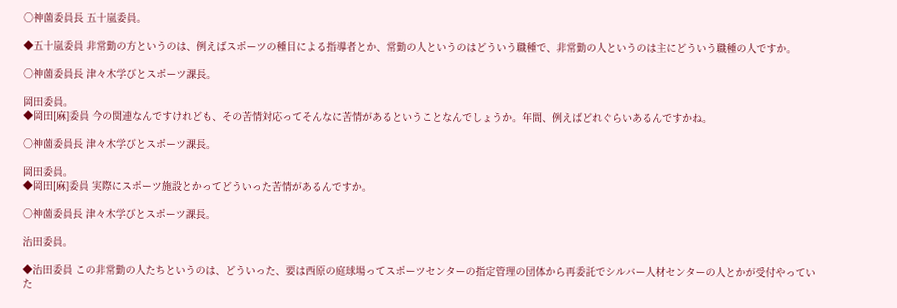○神薗委員長 五十嵐委員。

◆五十嵐委員 非常勤の方というのは、例えばスポーツの種目による指導者とか、常勤の人というのはどういう職種で、非常勤の人というのは主にどういう職種の人ですか。

○神薗委員長 津々木学びとスポーツ課長。

岡田委員。
◆岡田[麻]委員 今の関連なんですけれども、その苦情対応ってそんなに苦情があるということなんでしょうか。年間、例えばどれぐらいあるんですかね。

○神薗委員長 津々木学びとスポーツ課長。

岡田委員。
◆岡田[麻]委員 実際にスポーツ施設とかってどういった苦情があるんですか。

○神薗委員長 津々木学びとスポーツ課長。

治田委員。

◆治田委員 この非常勤の人たちというのは、どういった、要は西原の庭球場ってスポーツセンターの指定管理の団体から再委託でシルバー人材センターの人とかが受付やっていた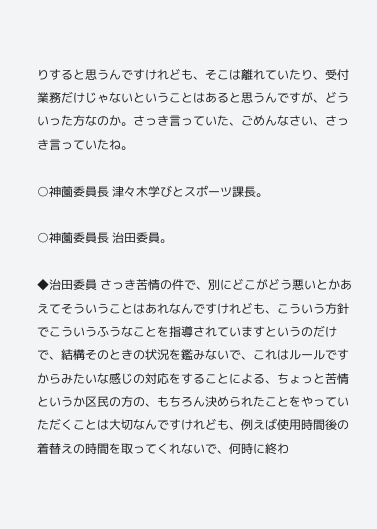りすると思うんですけれども、そこは離れていたり、受付業務だけじゃないということはあると思うんですが、どういった方なのか。さっき言っていた、ごめんなさい、さっき言っていたね。

○神薗委員長 津々木学びとスポーツ課長。

○神薗委員長 治田委員。

◆治田委員 さっき苦情の件で、別にどこがどう悪いとかあえてそういうことはあれなんですけれども、こういう方針でこういうふうなことを指導されていますというのだけで、結構そのときの状況を鑑みないで、これはルールですからみたいな感じの対応をすることによる、ちょっと苦情というか区民の方の、もちろん決められたことをやっていただくことは大切なんですけれども、例えば使用時間後の着替えの時間を取ってくれないで、何時に終わ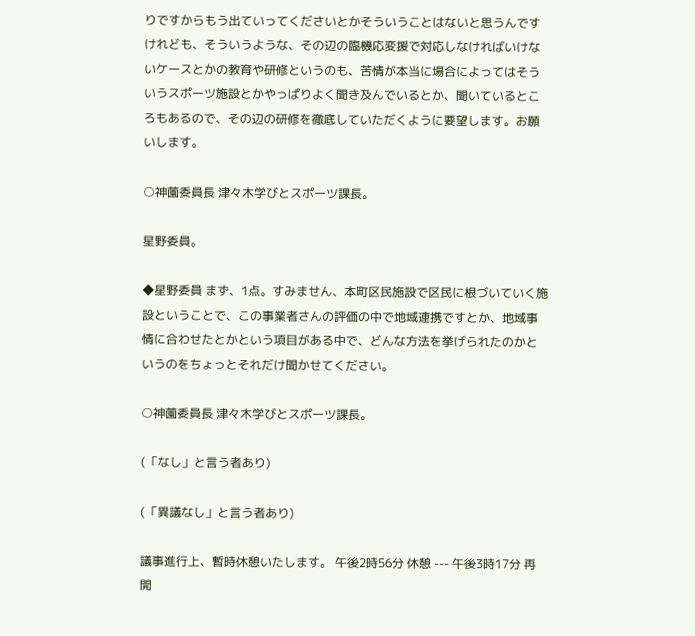りですからもう出ていってくださいとかそういうことはないと思うんですけれども、そういうような、その辺の臨機応変援で対応しなければいけないケースとかの教育や研修というのも、苦情が本当に場合によってはそういうスポーツ施設とかやっぱりよく聞き及んでいるとか、聞いているところもあるので、その辺の研修を徹底していただくように要望します。お願いします。

○神薗委員長 津々木学びとスポーツ課長。

星野委員。

◆星野委員 まず、1点。すみません、本町区民施設で区民に根づいていく施設ということで、この事業者さんの評価の中で地域連携ですとか、地域事情に合わせたとかという項目がある中で、どんな方法を挙げられたのかというのをちょっとそれだけ聞かせてください。

○神薗委員長 津々木学びとスポーツ課長。

(「なし」と言う者あり)

(「異議なし」と言う者あり)

議事進行上、暫時休憩いたします。 午後2時56分 休憩 --- 午後3時17分 再開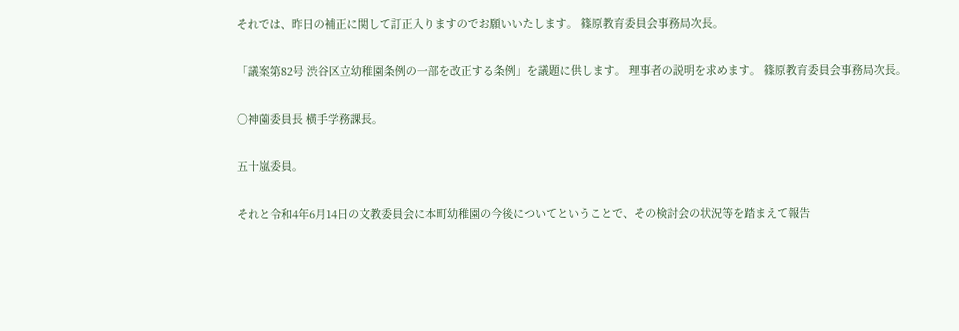それでは、昨日の補正に関して訂正入りますのでお願いいたします。 篠原教育委員会事務局次長。

「議案第82号 渋谷区立幼稚園条例の一部を改正する条例」を議題に供します。 理事者の説明を求めます。 篠原教育委員会事務局次長。

○神薗委員長 横手学務課長。

五十嵐委員。

それと令和4年6月14日の文教委員会に本町幼稚園の今後についてということで、その検討会の状況等を踏まえて報告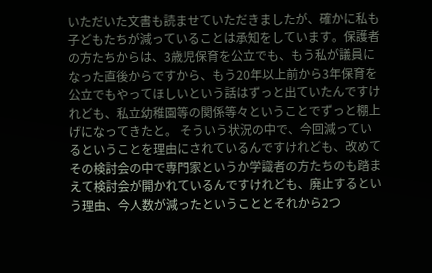いただいた文書も読ませていただきましたが、確かに私も子どもたちが減っていることは承知をしています。保護者の方たちからは、3歳児保育を公立でも、もう私が議員になった直後からですから、もう20年以上前から3年保育を公立でもやってほしいという話はずっと出ていたんですけれども、私立幼稚園等の関係等々ということでずっと棚上げになってきたと。 そういう状況の中で、今回減っているということを理由にされているんですけれども、改めてその検討会の中で専門家というか学識者の方たちのも踏まえて検討会が開かれているんですけれども、廃止するという理由、今人数が減ったということとそれから2つ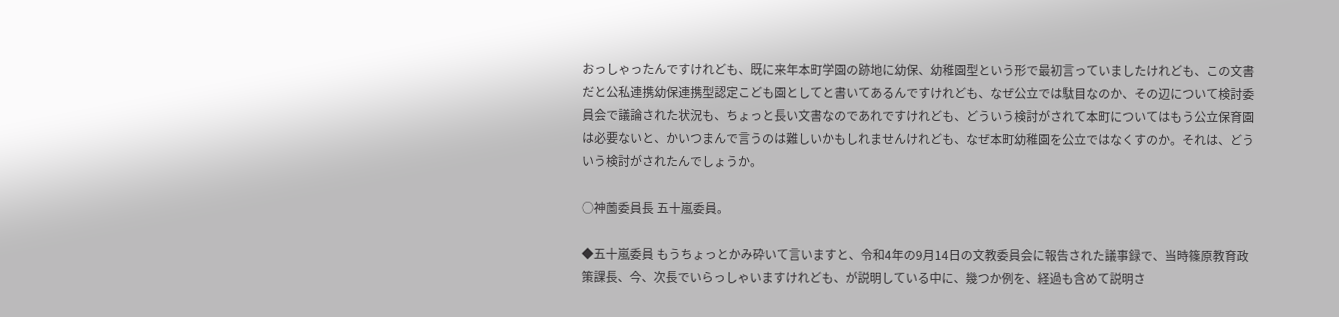おっしゃったんですけれども、既に来年本町学園の跡地に幼保、幼稚園型という形で最初言っていましたけれども、この文書だと公私連携幼保連携型認定こども園としてと書いてあるんですけれども、なぜ公立では駄目なのか、その辺について検討委員会で議論された状況も、ちょっと長い文書なのであれですけれども、どういう検討がされて本町についてはもう公立保育園は必要ないと、かいつまんで言うのは難しいかもしれませんけれども、なぜ本町幼稚園を公立ではなくすのか。それは、どういう検討がされたんでしょうか。

○神薗委員長 五十嵐委員。

◆五十嵐委員 もうちょっとかみ砕いて言いますと、令和4年の9月14日の文教委員会に報告された議事録で、当時篠原教育政策課長、今、次長でいらっしゃいますけれども、が説明している中に、幾つか例を、経過も含めて説明さ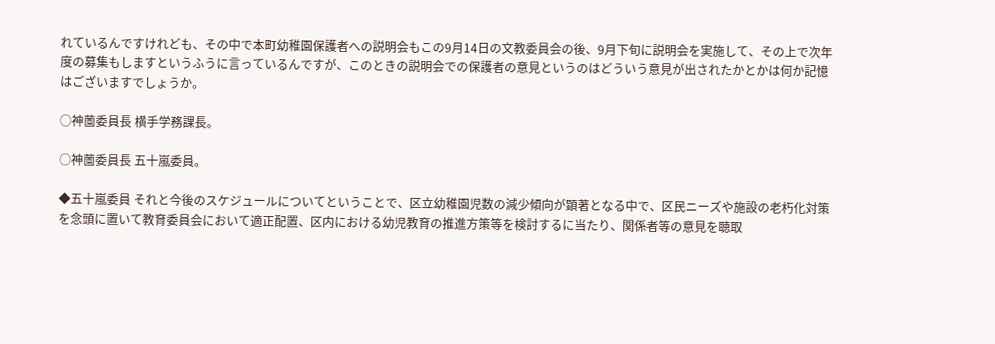れているんですけれども、その中で本町幼稚園保護者への説明会もこの9月14日の文教委員会の後、9月下旬に説明会を実施して、その上で次年度の募集もしますというふうに言っているんですが、このときの説明会での保護者の意見というのはどういう意見が出されたかとかは何か記憶はございますでしょうか。

○神薗委員長 横手学務課長。

○神薗委員長 五十嵐委員。

◆五十嵐委員 それと今後のスケジュールについてということで、区立幼稚園児数の減少傾向が顕著となる中で、区民ニーズや施設の老朽化対策を念頭に置いて教育委員会において適正配置、区内における幼児教育の推進方策等を検討するに当たり、関係者等の意見を聴取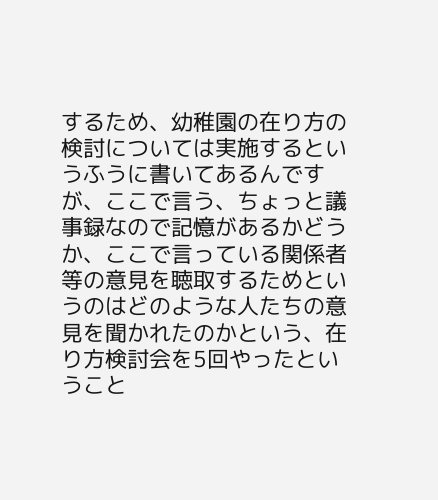するため、幼稚園の在り方の検討については実施するというふうに書いてあるんですが、ここで言う、ちょっと議事録なので記憶があるかどうか、ここで言っている関係者等の意見を聴取するためというのはどのような人たちの意見を聞かれたのかという、在り方検討会を5回やったということ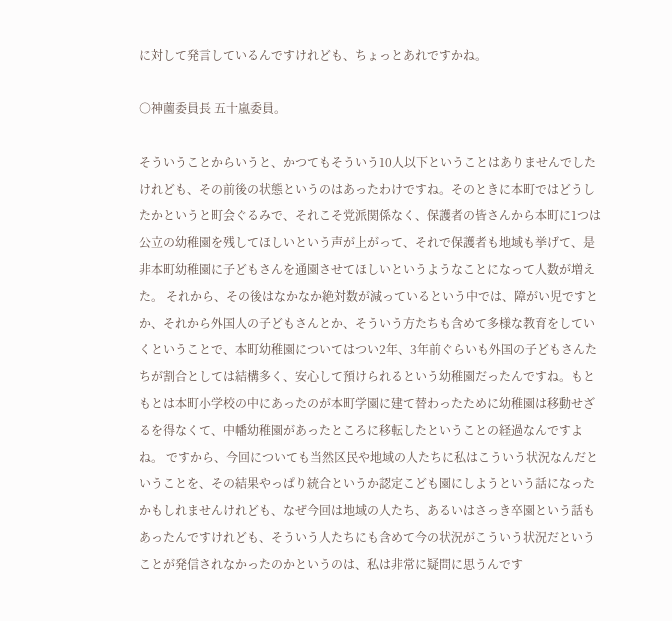に対して発言しているんですけれども、ちょっとあれですかね。

○神薗委員長 五十嵐委員。

そういうことからいうと、かつてもそういう10人以下ということはありませんでしたけれども、その前後の状態というのはあったわけですね。そのときに本町ではどうしたかというと町会ぐるみで、それこそ党派関係なく、保護者の皆さんから本町に1つは公立の幼稚園を残してほしいという声が上がって、それで保護者も地域も挙げて、是非本町幼稚園に子どもさんを通園させてほしいというようなことになって人数が増えた。 それから、その後はなかなか絶対数が減っているという中では、障がい児ですとか、それから外国人の子どもさんとか、そういう方たちも含めて多様な教育をしていくということで、本町幼稚園についてはつい2年、3年前ぐらいも外国の子どもさんたちが割合としては結構多く、安心して預けられるという幼稚園だったんですね。もともとは本町小学校の中にあったのが本町学園に建て替わったために幼稚園は移動せざるを得なくて、中幡幼稚園があったところに移転したということの経過なんですよね。 ですから、今回についても当然区民や地域の人たちに私はこういう状況なんだということを、その結果やっぱり統合というか認定こども園にしようという話になったかもしれませんけれども、なぜ今回は地域の人たち、あるいはさっき卒園という話もあったんですけれども、そういう人たちにも含めて今の状況がこういう状況だということが発信されなかったのかというのは、私は非常に疑問に思うんです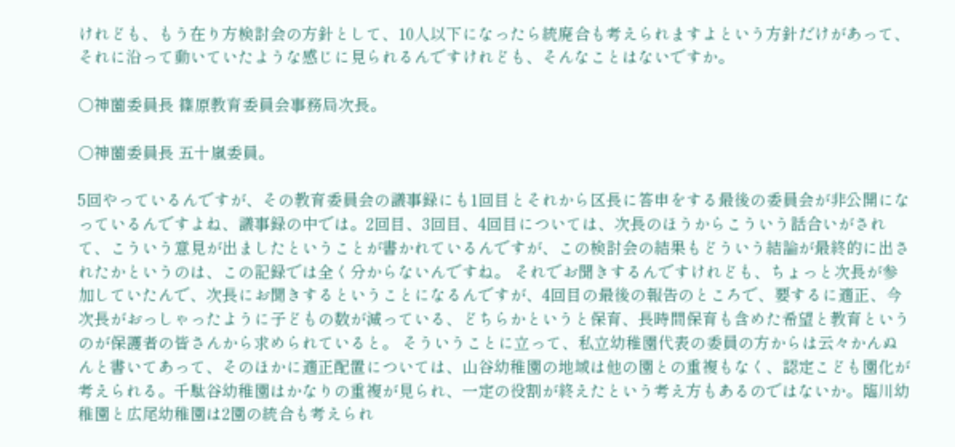けれども、もう在り方検討会の方針として、10人以下になったら統廃合も考えられますよという方針だけがあって、それに沿って動いていたような感じに見られるんですけれども、そんなことはないですか。

○神薗委員長 篠原教育委員会事務局次長。

○神薗委員長 五十嵐委員。

5回やっているんですが、その教育委員会の議事録にも1回目とそれから区長に答申をする最後の委員会が非公開になっているんですよね、議事録の中では。2回目、3回目、4回目については、次長のほうからこういう話合いがされて、こういう意見が出ましたということが書かれているんですが、この検討会の結果もどういう結論が最終的に出されたかというのは、この記録では全く分からないんですね。 それでお聞きするんですけれども、ちょっと次長が参加していたんで、次長にお聞きするということになるんですが、4回目の最後の報告のところで、要するに適正、今次長がおっしゃったように子どもの数が減っている、どちらかというと保育、長時間保育も含めた希望と教育というのが保護者の皆さんから求められていると。 そういうことに立って、私立幼稚園代表の委員の方からは云々かんぬんと書いてあって、そのほかに適正配置については、山谷幼稚園の地域は他の園との重複もなく、認定こども園化が考えられる。千駄谷幼稚園はかなりの重複が見られ、一定の役割が終えたという考え方もあるのではないか。臨川幼稚園と広尾幼稚園は2園の統合も考えられ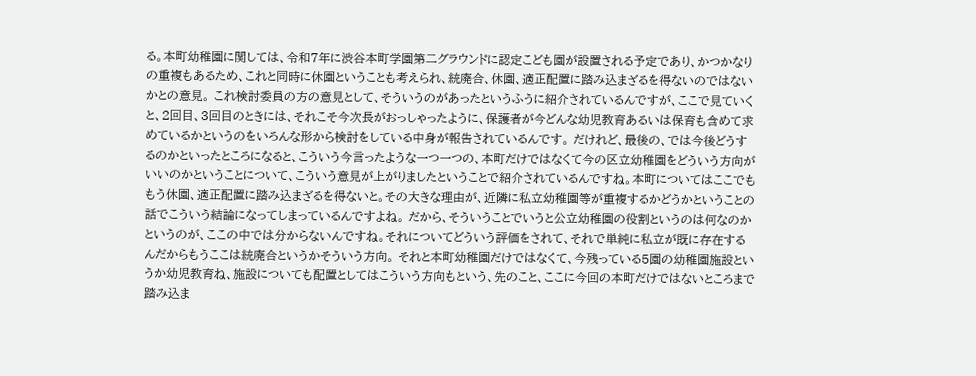る。本町幼稚園に関しては、令和7年に渋谷本町学園第二グラウンドに認定こども園が設置される予定であり、かつかなりの重複もあるため、これと同時に休園ということも考えられ、統廃合、休園、適正配置に踏み込まざるを得ないのではないかとの意見。 これ検討委員の方の意見として、そういうのがあったというふうに紹介されているんですが、ここで見ていくと、2回目、3回目のときには、それこそ今次長がおっしゃったように、保護者が今どんな幼児教育あるいは保育も含めて求めているかというのをいろんな形から検討をしている中身が報告されているんです。 だけれど、最後の、では今後どうするのかといったところになると、こういう今言ったような一つ一つの、本町だけではなくて今の区立幼稚園をどういう方向がいいのかということについて、こういう意見が上がりましたということで紹介されているんですね。本町についてはここでももう休園、適正配置に踏み込まざるを得ないと。その大きな理由が、近隣に私立幼稚園等が重複するかどうかということの話でこういう結論になってしまっているんですよね。 だから、そういうことでいうと公立幼稚園の役割というのは何なのかというのが、ここの中では分からないんですね。それについてどういう評価をされて、それで単純に私立が既に存在するんだからもうここは統廃合というかそういう方向。 それと本町幼稚園だけではなくて、今残っている5園の幼稚園施設というか幼児教育ね、施設についても配置としてはこういう方向もという、先のこと、ここに今回の本町だけではないところまで踏み込ま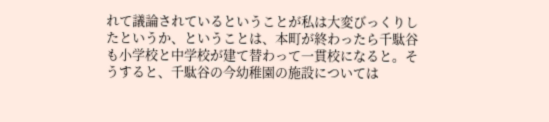れて議論されているということが私は大変びっくりしたというか、ということは、本町が終わったら千駄谷も小学校と中学校が建て替わって一貫校になると。そうすると、千駄谷の今幼稚園の施設については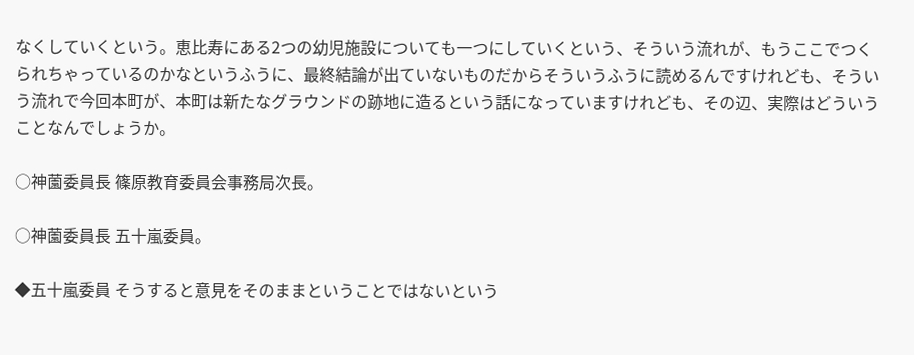なくしていくという。恵比寿にある2つの幼児施設についても一つにしていくという、そういう流れが、もうここでつくられちゃっているのかなというふうに、最終結論が出ていないものだからそういうふうに読めるんですけれども、そういう流れで今回本町が、本町は新たなグラウンドの跡地に造るという話になっていますけれども、その辺、実際はどういうことなんでしょうか。

○神薗委員長 篠原教育委員会事務局次長。

○神薗委員長 五十嵐委員。

◆五十嵐委員 そうすると意見をそのままということではないという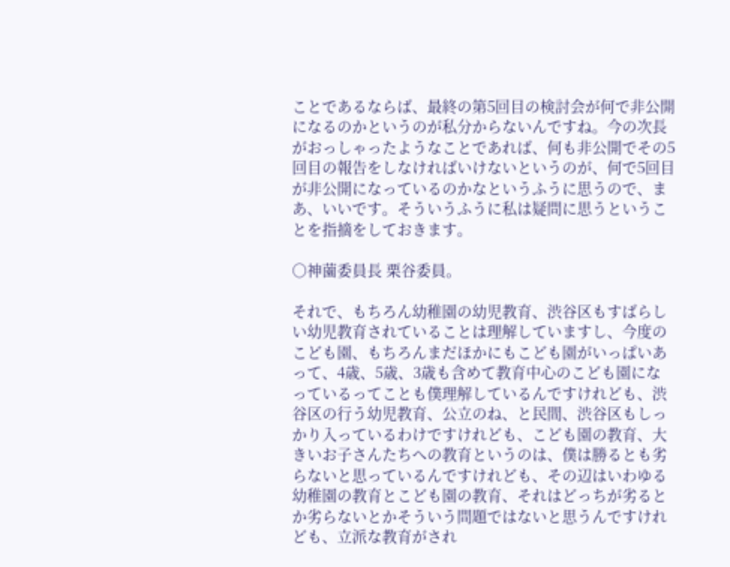ことであるならば、最終の第5回目の検討会が何で非公開になるのかというのが私分からないんですね。今の次長がおっしゃったようなことであれば、何も非公開でその5回目の報告をしなければいけないというのが、何で5回目が非公開になっているのかなというふうに思うので、まあ、いいです。そういうふうに私は疑問に思うということを指摘をしておきます。

○神薗委員長 栗谷委員。

それで、もちろん幼稚園の幼児教育、渋谷区もすばらしい幼児教育されていることは理解していますし、今度のこども園、もちろんまだほかにもこども園がいっぱいあって、4歳、5歳、3歳も含めて教育中心のこども園になっているってことも僕理解しているんですけれども、渋谷区の行う幼児教育、公立のね、と民間、渋谷区もしっかり入っているわけですけれども、こども園の教育、大きいお子さんたちへの教育というのは、僕は勝るとも劣らないと思っているんですけれども、その辺はいわゆる幼稚園の教育とこども園の教育、それはどっちが劣るとか劣らないとかそういう問題ではないと思うんですけれども、立派な教育がされ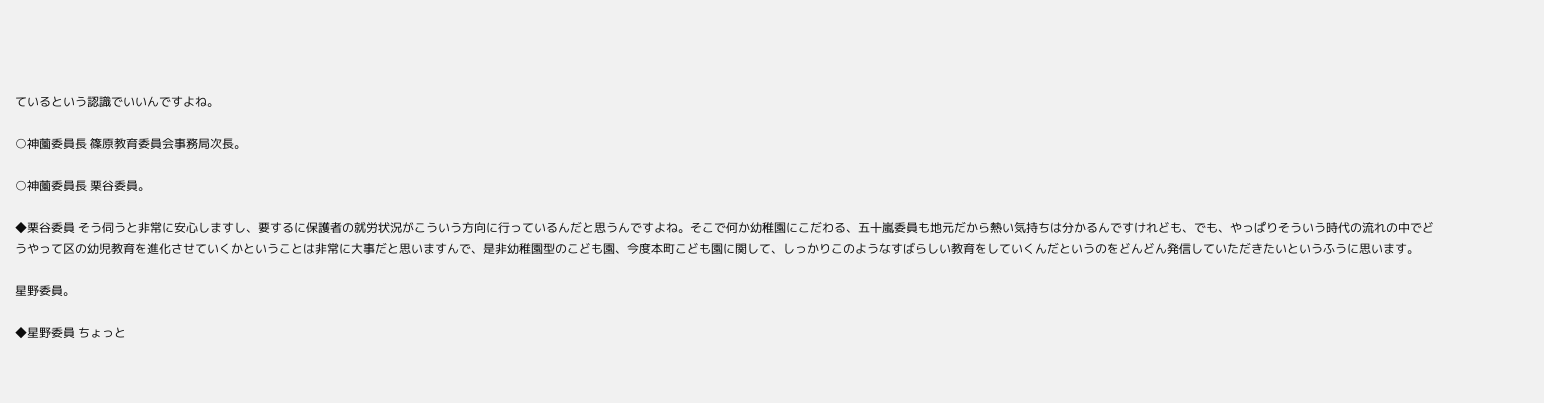ているという認識でいいんですよね。

○神薗委員長 篠原教育委員会事務局次長。

○神薗委員長 栗谷委員。

◆栗谷委員 そう伺うと非常に安心しますし、要するに保護者の就労状況がこういう方向に行っているんだと思うんですよね。そこで何か幼稚園にこだわる、五十嵐委員も地元だから熱い気持ちは分かるんですけれども、でも、やっぱりそういう時代の流れの中でどうやって区の幼児教育を進化させていくかということは非常に大事だと思いますんで、是非幼稚園型のこども園、今度本町こども園に関して、しっかりこのようなすばらしい教育をしていくんだというのをどんどん発信していただきたいというふうに思います。

星野委員。

◆星野委員 ちょっと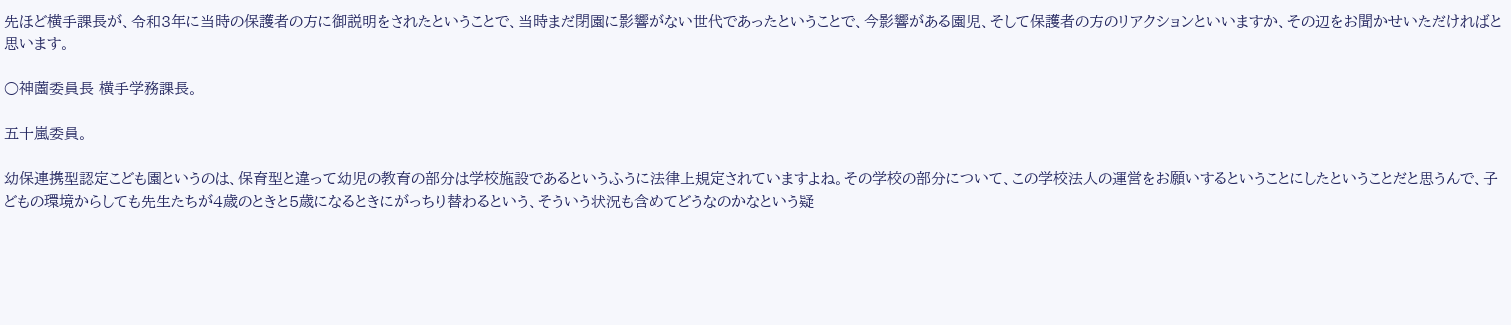先ほど横手課長が、令和3年に当時の保護者の方に御説明をされたということで、当時まだ閉園に影響がない世代であったということで、今影響がある園児、そして保護者の方のリアクションといいますか、その辺をお聞かせいただければと思います。

○神薗委員長 横手学務課長。

五十嵐委員。

幼保連携型認定こども園というのは、保育型と違って幼児の教育の部分は学校施設であるというふうに法律上規定されていますよね。その学校の部分について、この学校法人の運営をお願いするということにしたということだと思うんで、子どもの環境からしても先生たちが4歳のときと5歳になるときにがっちり替わるという、そういう状況も含めてどうなのかなという疑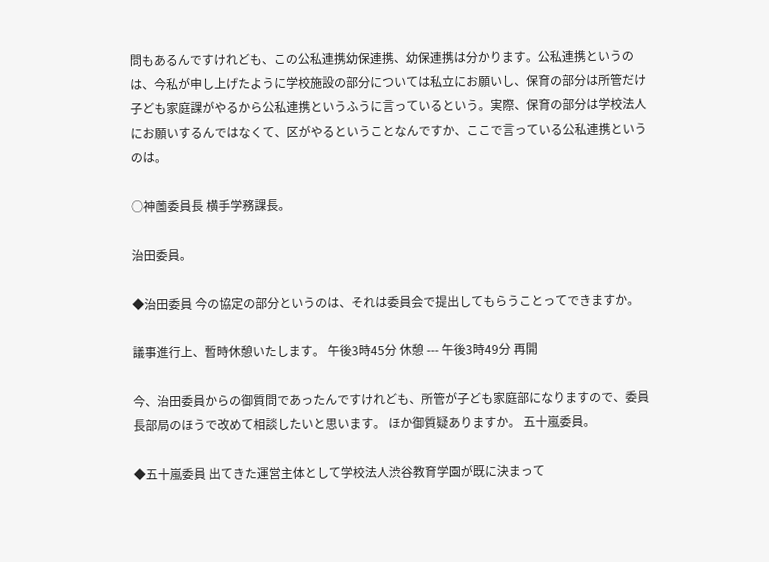問もあるんですけれども、この公私連携幼保連携、幼保連携は分かります。公私連携というのは、今私が申し上げたように学校施設の部分については私立にお願いし、保育の部分は所管だけ子ども家庭課がやるから公私連携というふうに言っているという。実際、保育の部分は学校法人にお願いするんではなくて、区がやるということなんですか、ここで言っている公私連携というのは。

○神薗委員長 横手学務課長。

治田委員。

◆治田委員 今の協定の部分というのは、それは委員会で提出してもらうことってできますか。

議事進行上、暫時休憩いたします。 午後3時45分 休憩 --- 午後3時49分 再開

今、治田委員からの御質問であったんですけれども、所管が子ども家庭部になりますので、委員長部局のほうで改めて相談したいと思います。 ほか御質疑ありますか。 五十嵐委員。

◆五十嵐委員 出てきた運営主体として学校法人渋谷教育学園が既に決まって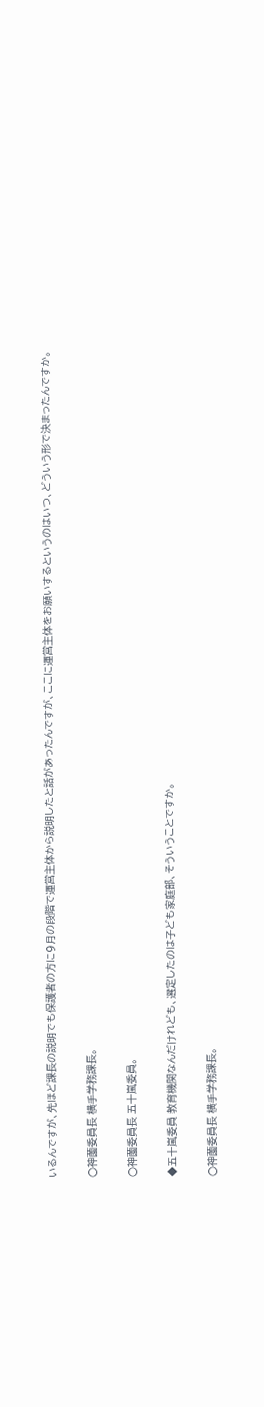いるんですが、先ほど課長の説明でも保護者の方に9月の段階で運営主体から説明したと話があったんですが、ここに運営主体をお願いするというのはいつ、どういう形で決まったんですか。

○神薗委員長 横手学務課長。

○神薗委員長 五十嵐委員。

◆五十嵐委員 教育機関なんだけれども、選定したのは子ども家庭部、そういうことですか。

○神薗委員長 横手学務課長。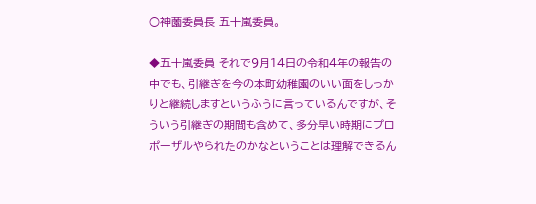○神薗委員長 五十嵐委員。

◆五十嵐委員 それで9月14日の令和4年の報告の中でも、引継ぎを今の本町幼稚園のいい面をしっかりと継続しますというふうに言っているんですが、そういう引継ぎの期間も含めて、多分早い時期にプロポーザルやられたのかなということは理解できるん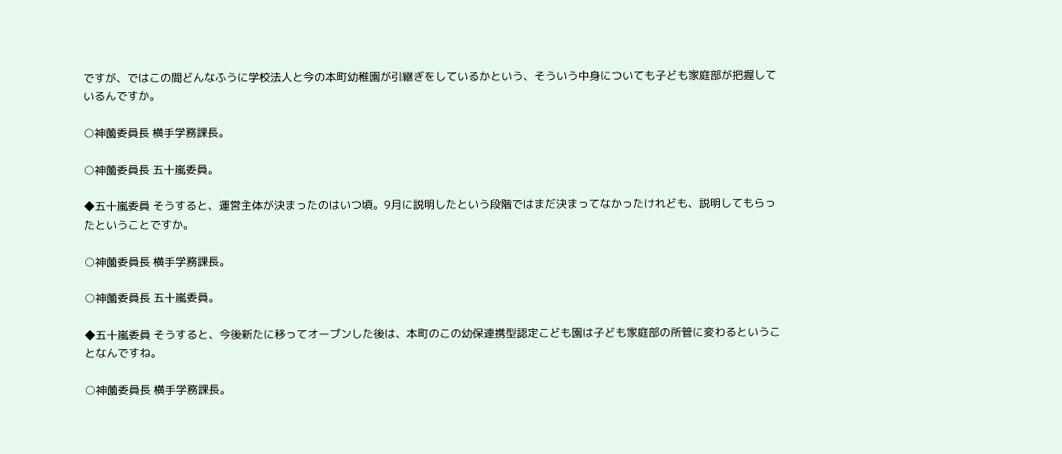ですが、ではこの間どんなふうに学校法人と今の本町幼稚園が引継ぎをしているかという、そういう中身についても子ども家庭部が把握しているんですか。

○神薗委員長 横手学務課長。

○神薗委員長 五十嵐委員。

◆五十嵐委員 そうすると、運営主体が決まったのはいつ頃。9月に説明したという段階ではまだ決まってなかったけれども、説明してもらったということですか。

○神薗委員長 横手学務課長。

○神薗委員長 五十嵐委員。

◆五十嵐委員 そうすると、今後新たに移ってオープンした後は、本町のこの幼保連携型認定こども園は子ども家庭部の所管に変わるということなんですね。

○神薗委員長 横手学務課長。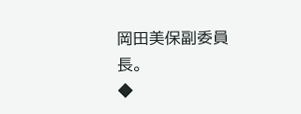岡田美保副委員長。
◆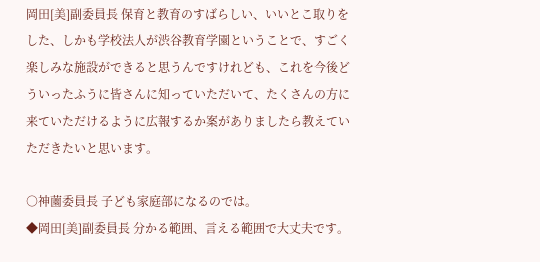岡田[美]副委員長 保育と教育のすばらしい、いいとこ取りをした、しかも学校法人が渋谷教育学園ということで、すごく楽しみな施設ができると思うんですけれども、これを今後どういったふうに皆さんに知っていただいて、たくさんの方に来ていただけるように広報するか案がありましたら教えていただきたいと思います。

○神薗委員長 子ども家庭部になるのでは。
◆岡田[美]副委員長 分かる範囲、言える範囲で大丈夫です。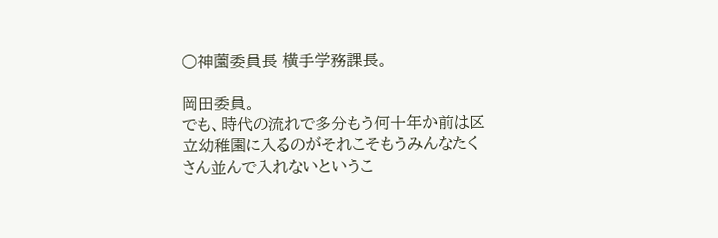○神薗委員長 横手学務課長。

岡田委員。
でも、時代の流れで多分もう何十年か前は区立幼稚園に入るのがそれこそもうみんなたくさん並んで入れないというこ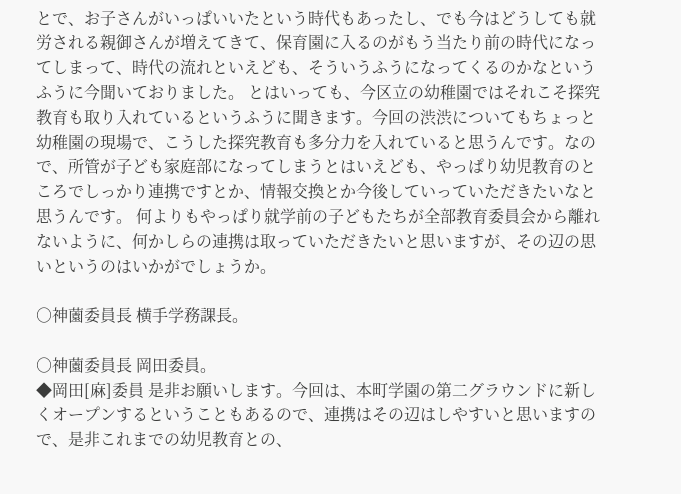とで、お子さんがいっぱいいたという時代もあったし、でも今はどうしても就労される親御さんが増えてきて、保育園に入るのがもう当たり前の時代になってしまって、時代の流れといえども、そういうふうになってくるのかなというふうに今聞いておりました。 とはいっても、今区立の幼稚園ではそれこそ探究教育も取り入れているというふうに聞きます。今回の渋渋についてもちょっと幼稚園の現場で、こうした探究教育も多分力を入れていると思うんです。なので、所管が子ども家庭部になってしまうとはいえども、やっぱり幼児教育のところでしっかり連携ですとか、情報交換とか今後していっていただきたいなと思うんです。 何よりもやっぱり就学前の子どもたちが全部教育委員会から離れないように、何かしらの連携は取っていただきたいと思いますが、その辺の思いというのはいかがでしょうか。

○神薗委員長 横手学務課長。

○神薗委員長 岡田委員。
◆岡田[麻]委員 是非お願いします。今回は、本町学園の第二グラウンドに新しくオープンするということもあるので、連携はその辺はしやすいと思いますので、是非これまでの幼児教育との、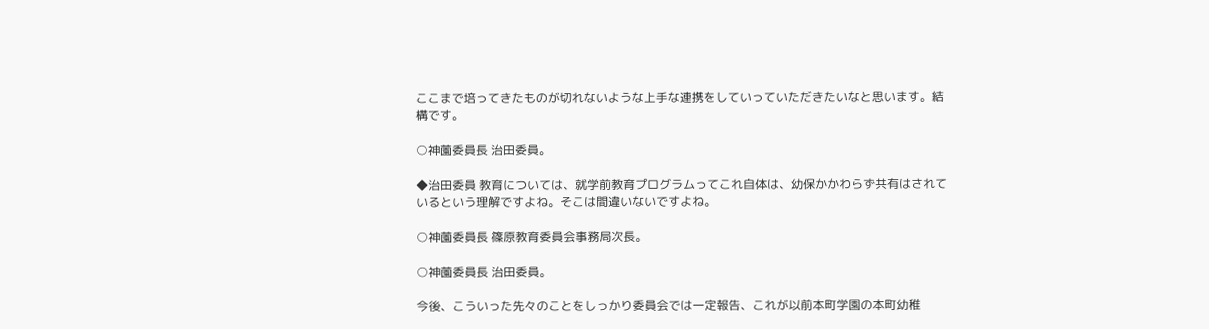ここまで培ってきたものが切れないような上手な連携をしていっていただきたいなと思います。結構です。

○神薗委員長 治田委員。

◆治田委員 教育については、就学前教育プログラムってこれ自体は、幼保かかわらず共有はされているという理解ですよね。そこは間違いないですよね。

○神薗委員長 篠原教育委員会事務局次長。

○神薗委員長 治田委員。

今後、こういった先々のことをしっかり委員会では一定報告、これが以前本町学園の本町幼稚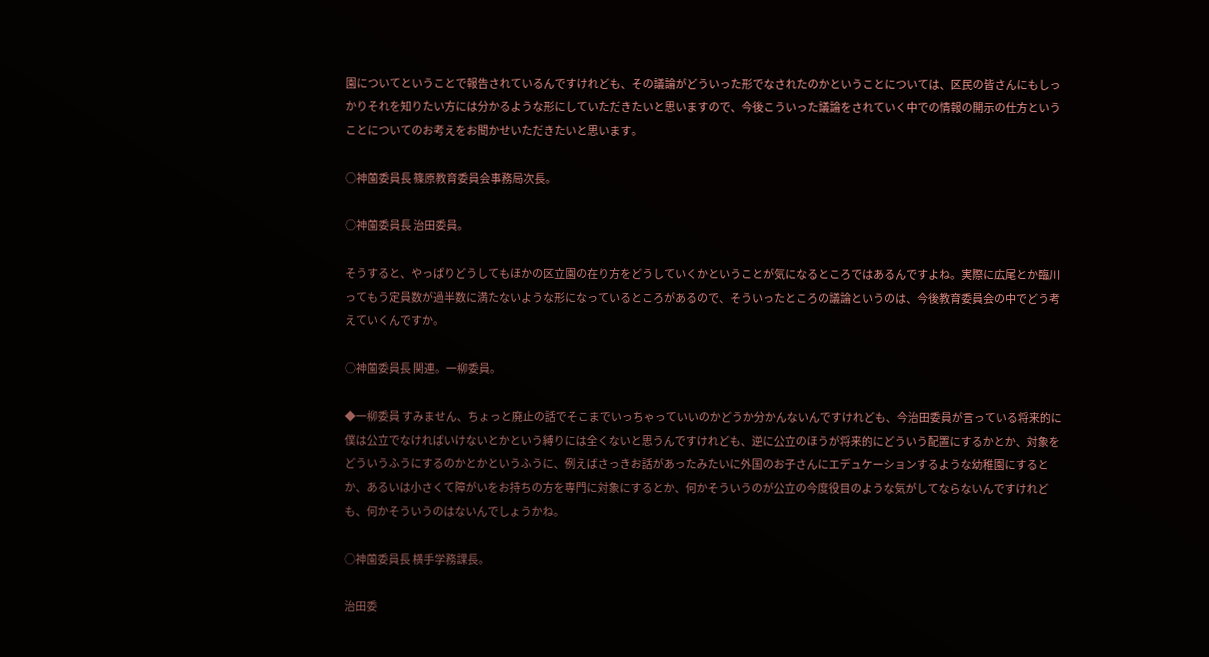園についてということで報告されているんですけれども、その議論がどういった形でなされたのかということについては、区民の皆さんにもしっかりそれを知りたい方には分かるような形にしていただきたいと思いますので、今後こういった議論をされていく中での情報の開示の仕方ということについてのお考えをお聞かせいただきたいと思います。

○神薗委員長 篠原教育委員会事務局次長。

○神薗委員長 治田委員。

そうすると、やっぱりどうしてもほかの区立園の在り方をどうしていくかということが気になるところではあるんですよね。実際に広尾とか臨川ってもう定員数が過半数に満たないような形になっているところがあるので、そういったところの議論というのは、今後教育委員会の中でどう考えていくんですか。

○神薗委員長 関連。一柳委員。

◆一柳委員 すみません、ちょっと廃止の話でそこまでいっちゃっていいのかどうか分かんないんですけれども、今治田委員が言っている将来的に僕は公立でなければいけないとかという縛りには全くないと思うんですけれども、逆に公立のほうが将来的にどういう配置にするかとか、対象をどういうふうにするのかとかというふうに、例えばさっきお話があったみたいに外国のお子さんにエデュケーションするような幼稚園にするとか、あるいは小さくて障がいをお持ちの方を専門に対象にするとか、何かそういうのが公立の今度役目のような気がしてならないんですけれども、何かそういうのはないんでしょうかね。

○神薗委員長 横手学務課長。

治田委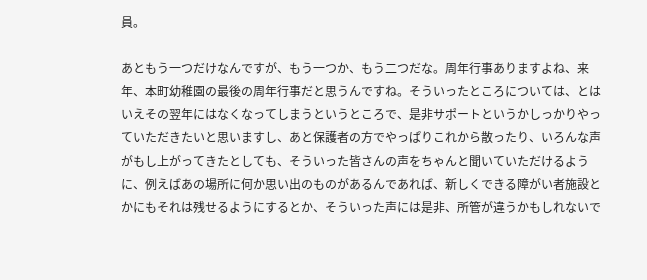員。

あともう一つだけなんですが、もう一つか、もう二つだな。周年行事ありますよね、来年、本町幼稚園の最後の周年行事だと思うんですね。そういったところについては、とはいえその翌年にはなくなってしまうというところで、是非サポートというかしっかりやっていただきたいと思いますし、あと保護者の方でやっぱりこれから散ったり、いろんな声がもし上がってきたとしても、そういった皆さんの声をちゃんと聞いていただけるように、例えばあの場所に何か思い出のものがあるんであれば、新しくできる障がい者施設とかにもそれは残せるようにするとか、そういった声には是非、所管が違うかもしれないで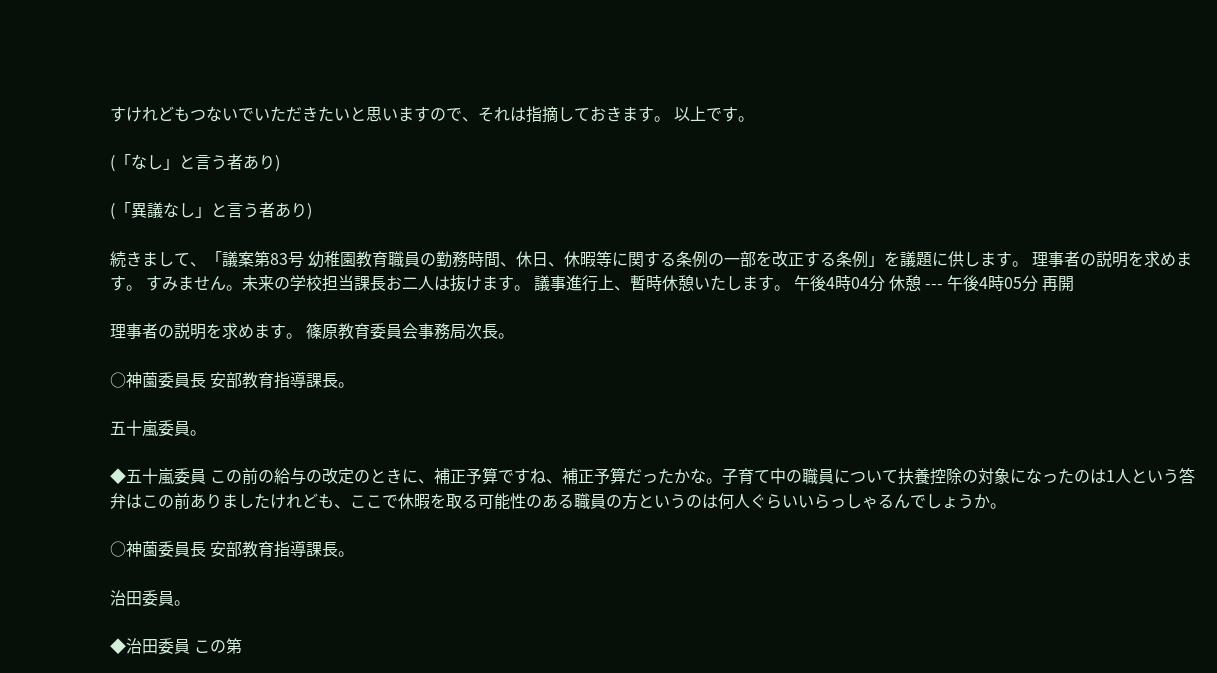すけれどもつないでいただきたいと思いますので、それは指摘しておきます。 以上です。

(「なし」と言う者あり)

(「異議なし」と言う者あり)

続きまして、「議案第83号 幼稚園教育職員の勤務時間、休日、休暇等に関する条例の一部を改正する条例」を議題に供します。 理事者の説明を求めます。 すみません。未来の学校担当課長お二人は抜けます。 議事進行上、暫時休憩いたします。 午後4時04分 休憩 --- 午後4時05分 再開

理事者の説明を求めます。 篠原教育委員会事務局次長。

○神薗委員長 安部教育指導課長。

五十嵐委員。

◆五十嵐委員 この前の給与の改定のときに、補正予算ですね、補正予算だったかな。子育て中の職員について扶養控除の対象になったのは1人という答弁はこの前ありましたけれども、ここで休暇を取る可能性のある職員の方というのは何人ぐらいいらっしゃるんでしょうか。

○神薗委員長 安部教育指導課長。

治田委員。

◆治田委員 この第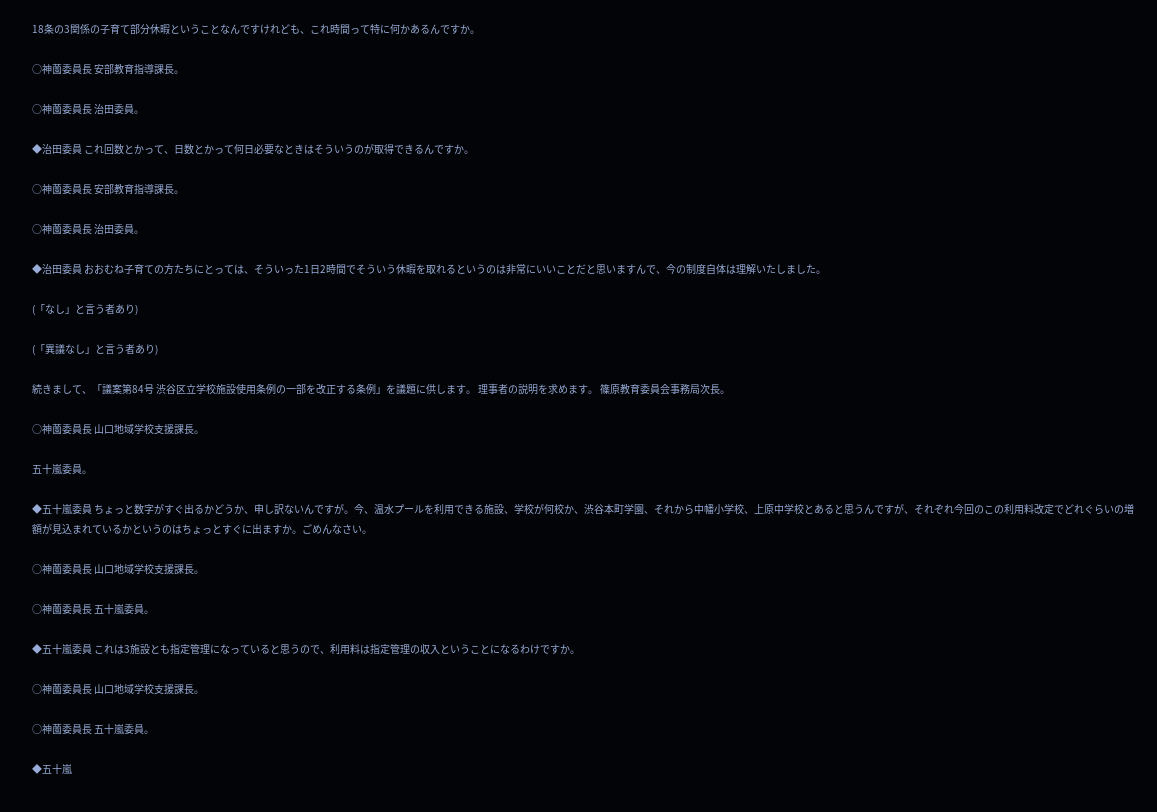18条の3関係の子育て部分休暇ということなんですけれども、これ時間って特に何かあるんですか。

○神薗委員長 安部教育指導課長。

○神薗委員長 治田委員。

◆治田委員 これ回数とかって、日数とかって何日必要なときはそういうのが取得できるんですか。

○神薗委員長 安部教育指導課長。

○神薗委員長 治田委員。

◆治田委員 おおむね子育ての方たちにとっては、そういった1日2時間でそういう休暇を取れるというのは非常にいいことだと思いますんで、今の制度自体は理解いたしました。

(「なし」と言う者あり)

(「異議なし」と言う者あり)

続きまして、「議案第84号 渋谷区立学校施設使用条例の一部を改正する条例」を議題に供します。 理事者の説明を求めます。 篠原教育委員会事務局次長。

○神薗委員長 山口地域学校支援課長。

五十嵐委員。

◆五十嵐委員 ちょっと数字がすぐ出るかどうか、申し訳ないんですが。今、温水プールを利用できる施設、学校が何校か、渋谷本町学園、それから中幡小学校、上原中学校とあると思うんですが、それぞれ今回のこの利用料改定でどれぐらいの増額が見込まれているかというのはちょっとすぐに出ますか。ごめんなさい。

○神薗委員長 山口地域学校支援課長。

○神薗委員長 五十嵐委員。

◆五十嵐委員 これは3施設とも指定管理になっていると思うので、利用料は指定管理の収入ということになるわけですか。

○神薗委員長 山口地域学校支援課長。

○神薗委員長 五十嵐委員。

◆五十嵐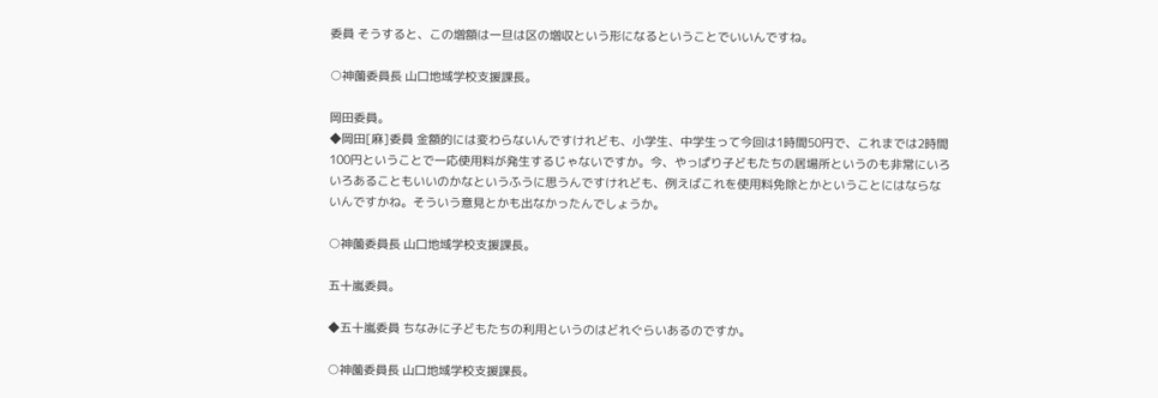委員 そうすると、この増額は一旦は区の増収という形になるということでいいんですね。

○神薗委員長 山口地域学校支援課長。

岡田委員。
◆岡田[麻]委員 金額的には変わらないんですけれども、小学生、中学生って今回は1時間50円で、これまでは2時間100円ということで一応使用料が発生するじゃないですか。今、やっぱり子どもたちの居場所というのも非常にいろいろあることもいいのかなというふうに思うんですけれども、例えばこれを使用料免除とかということにはならないんですかね。そういう意見とかも出なかったんでしょうか。

○神薗委員長 山口地域学校支援課長。

五十嵐委員。

◆五十嵐委員 ちなみに子どもたちの利用というのはどれぐらいあるのですか。

○神薗委員長 山口地域学校支援課長。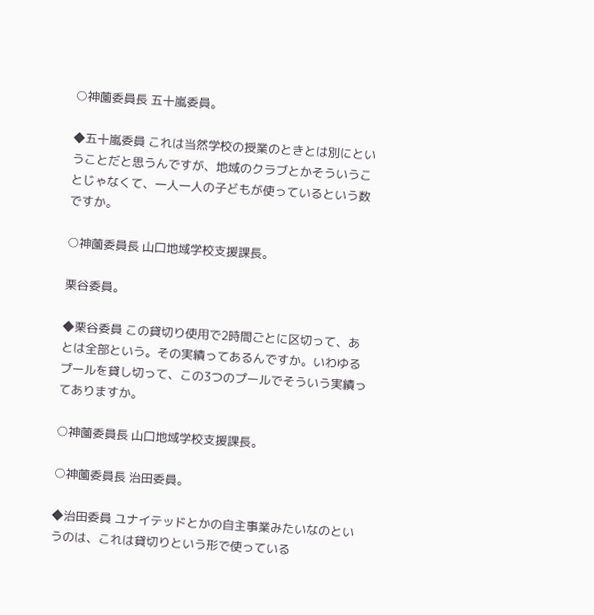○神薗委員長 五十嵐委員。

◆五十嵐委員 これは当然学校の授業のときとは別にということだと思うんですが、地域のクラブとかそういうことじゃなくて、一人一人の子どもが使っているという数ですか。

○神薗委員長 山口地域学校支援課長。

栗谷委員。

◆栗谷委員 この貸切り使用で2時間ごとに区切って、あとは全部という。その実績ってあるんですか。いわゆるプールを貸し切って、この3つのプールでそういう実績ってありますか。

○神薗委員長 山口地域学校支援課長。

○神薗委員長 治田委員。

◆治田委員 ユナイテッドとかの自主事業みたいなのというのは、これは貸切りという形で使っている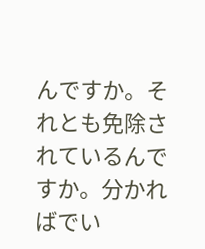んですか。それとも免除されているんですか。分かればでい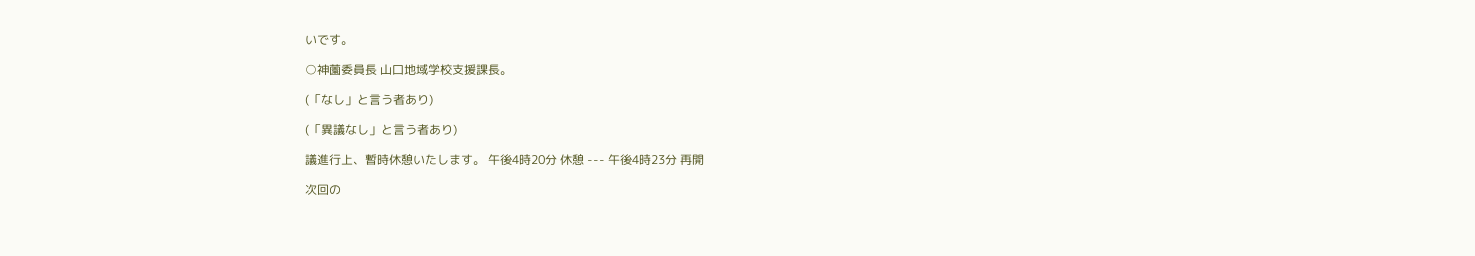いです。

○神薗委員長 山口地域学校支援課長。

(「なし」と言う者あり)

(「異議なし」と言う者あり)

議進行上、暫時休憩いたします。 午後4時20分 休憩 --- 午後4時23分 再開

次回の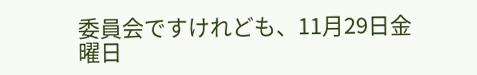委員会ですけれども、11月29日金曜日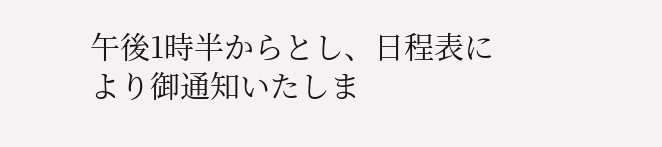午後1時半からとし、日程表により御通知いたしま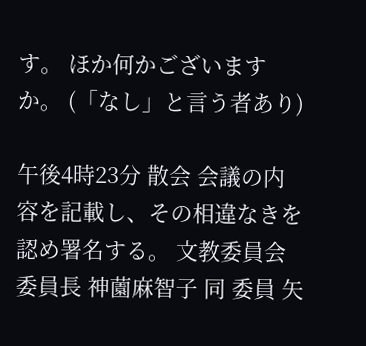す。 ほか何かございますか。 (「なし」と言う者あり)

午後4時23分 散会 会議の内容を記載し、その相違なきを認め署名する。 文教委員会委員長 神薗麻智子 同 委員 矢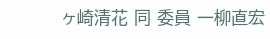ヶ崎清花 同 委員 一柳直宏